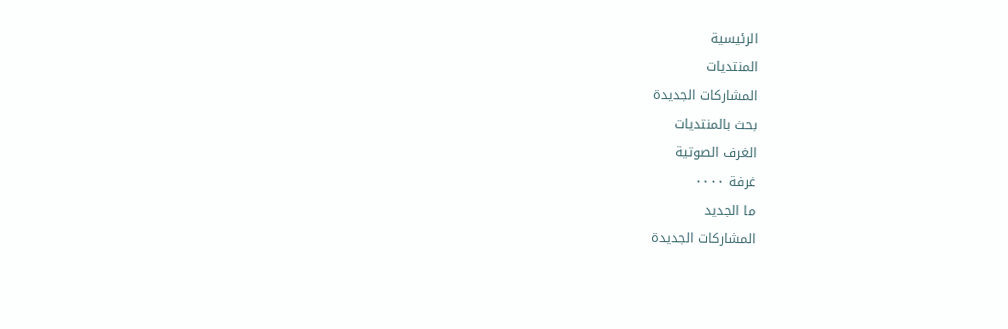الرئيسية
المنتديات
المشاركات الجديدة
بحث بالمنتديات
الغرف الصوتية
غرفة ٠٠٠٠
ما الجديد
المشاركات الجديدة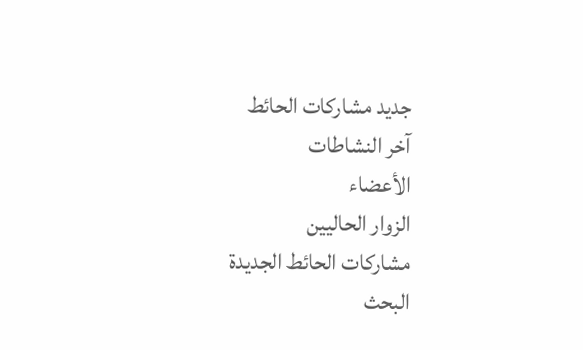جديد مشاركات الحائط
آخر النشاطات
الأعضاء
الزوار الحاليين
مشاركات الحائط الجديدة
البحث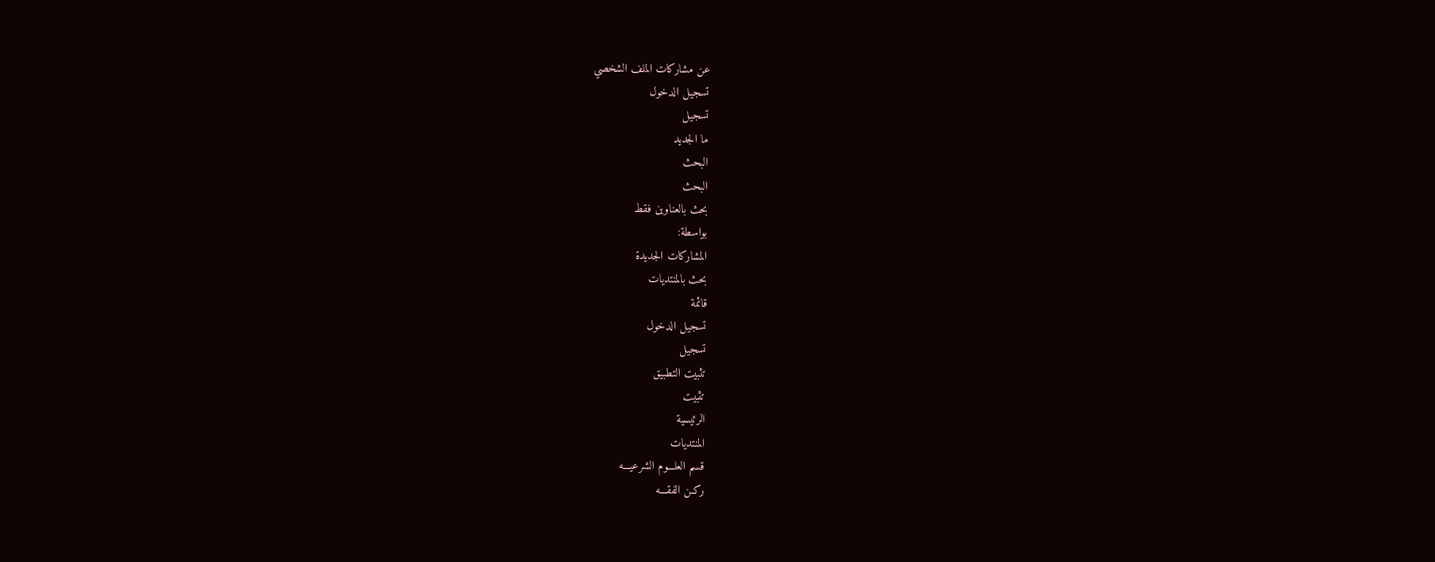عن مشاركات الملف الشخصي
تسجيل الدخول
تسجيل
ما الجديد
البحث
البحث
بحث بالعناوين فقط
بواسطة:
المشاركات الجديدة
بحث بالمنتديات
قائمة
تسجيل الدخول
تسجيل
تثبيت التطبيق
تثبيت
الرئيسية
المنتديات
قسم العلـــوم الشرعيـــه
ركـن الفقـــه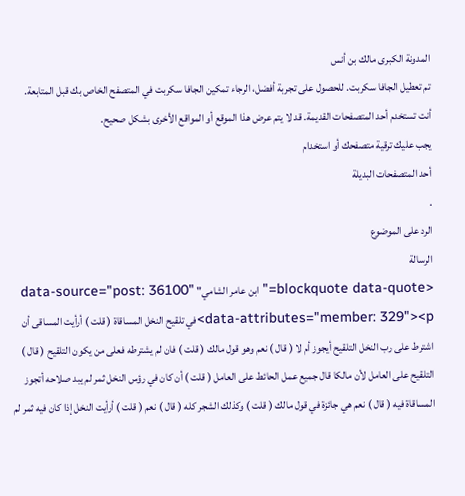المدونة الكبرى مالك بن أنس
تم تعطيل الجافا سكربت. للحصول على تجربة أفضل، الرجاء تمكين الجافا سكربت في المتصفح الخاص بك قبل المتابعة.
أنت تستخدم أحد المتصفحات القديمة. قد لا يتم عرض هذا الموقع أو المواقع الأخرى بشكل صحيح.
يجب عليك ترقية متصفحك أو استخدام
أحد المتصفحات البديلة
.
الرد على الموضوع
الرسالة
<blockquote data-quote="ابن عامر الشامي" data-source="post: 36100" data-attributes="member: 329"><p>في تلقيح النخل المساقاة ( قلت ) أرأيت المساقى أن اشترط على رب النخل التلقيح أيجوز أم لا ( قال ) نعم وهو قول مالك ( قلت ) فان لم يشترطه فعلى من يكون التلقيح ( قال ) التلقيح على العامل لأن مالكا قال جميع عمل الحائط على العامل ( قلت ) أن كان في رؤس النخل ثمر لم يبد صلاحه أتجوز المساقاة فيه ( قال ) نعم هي جائزة في قول مالك ( قلت ) وكذلك الشجر كله ( قال ) نعم ( قلت ) أرأيت النخل إذا كان فيه ثمر لم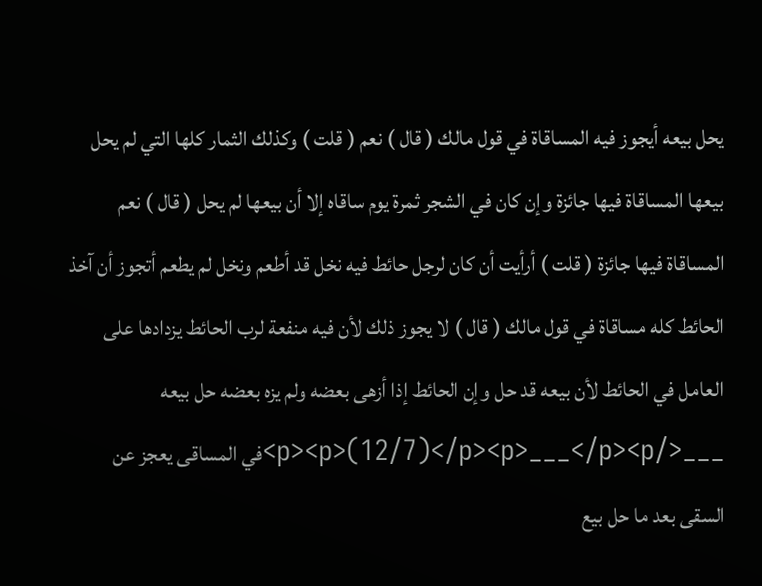يحل بيعه أيجوز فيه المساقاة في قول مالك ( قال ) نعم ( قلت ) وكذلك الثمار كلها التي لم يحل بيعها المساقاة فيها جائزة وإن كان في الشجر ثمرة يوم ساقاه إلا أن بيعها لم يحل ( قال ) نعم المساقاة فيها جائزة ( قلت ) أرأيت أن كان لرجل حائط فيه نخل قد أطعم ونخل لم يطعم أتجوز أن آخذ الحائط كله مساقاة في قول مالك ( قال ) لا يجوز ذلك لأن فيه منفعة لرب الحائط يزدادها على العامل في الحائط لأن بيعه قد حل وإن الحائط إذا أزهى بعضه ولم يزه بعضه حل بيعه ___</p><p>(12/7)</p><p>___</p><p>في المساقى يعجز عن السقى بعد ما حل بيع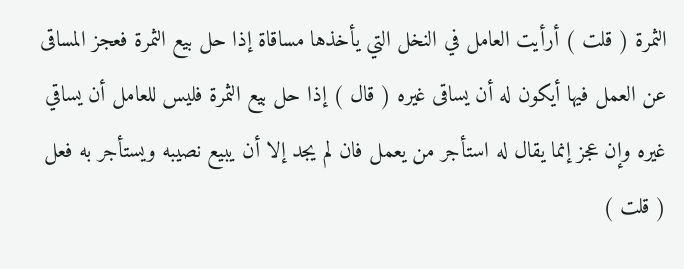الثمرة ( قلت ) أرأيت العامل في النخل التي يأخذها مساقاة إذا حل بيع الثمرة فعجز المساقى عن العمل فيها أيكون له أن يساقى غيره ( قال ) إذا حل بيع الثمرة فليس للعامل أن يساقي غيره وإن عجز إنما يقال له استأجر من يعمل فان لم يجد إلا أن يبيع نصيبه ويستأجر به فعل ( قلت )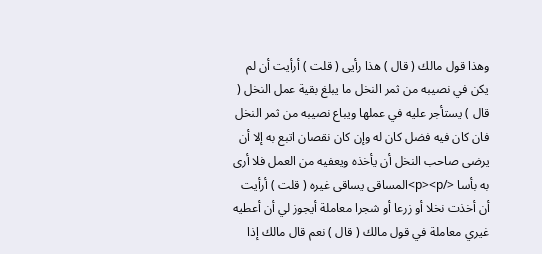وهذا قول مالك ( قال ) هذا رأيى ( قلت ) أرأيت أن لم يكن في نصيبه من ثمر النخل ما يبلغ بقية عمل النخل ( قال ) يستأجر عليه في عملها ويباع نصيبه من ثمر النخل فان كان فيه فضل كان له وإن كان نقصان اتبع به إلا أن يرضى صاحب النخل أن يأخذه ويعفيه من العمل فلا أرى به بأسا </p><p>المساقى يساقى غيره ( قلت ) أرأيت أن أخذت نخلا أو زرعا أو شجرا معاملة أيجوز لي أن أعطيه غيري معاملة في قول مالك ( قال ) نعم قال مالك إذا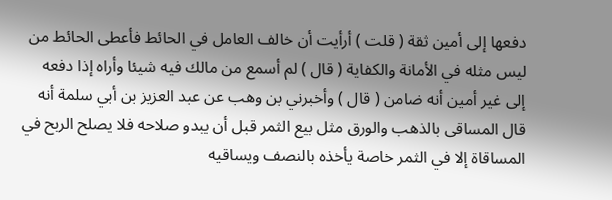دفعها إلى أمين ثقة ( قلت ) أرأيت أن خالف العامل في الحائط فأعطى الحائط من ليس مثله في الأمانة والكفاية ( قال ) لم أسمع من مالك فيه شيئا وأراه إذا دفعه إلى غير أمين أنه ضامن ( قال ) وأخبرني بن وهب عن عبد العزيز بن أبي سلمة أنه قال المساقى بالذهب والورق مثل بيع الثمر قبل أن يبدو صلاحه فلا يصلح الربح في المساقاة إلا في الثمر خاصة يأخذه بالنصف ويساقيه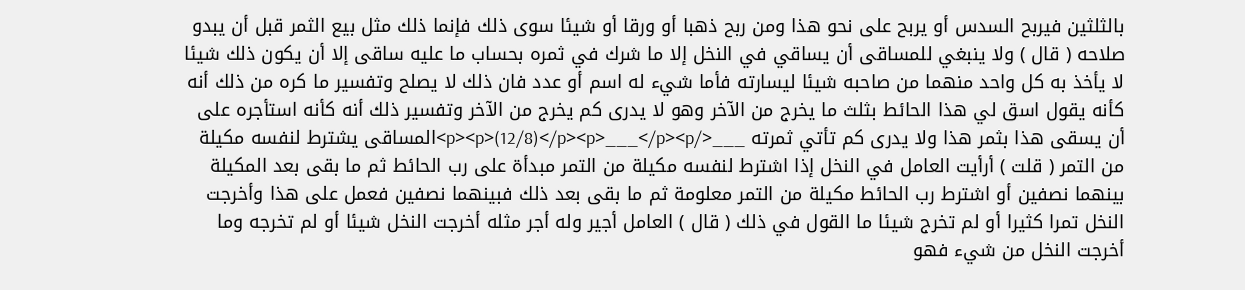بالثلثين فيربح السدس أو يربح على نحو هذا ومن ربح ذهبا أو ورقا أو شيئا سوى ذلك فإنما ذلك مثل بيع الثمر قبل أن يبدو صلاحه ( قال ) ولا ينبغي للمساقى أن يساقي في النخل إلا ما شرك في ثمره بحساب ما عليه ساقى إلا أن يكون ذلك شيئا لا يأخذ به كل واحد منهما من صاحبه شيئا ليسارته فأما شيء له اسم أو عدد فان ذلك لا يصلح وتفسير ما كره من ذلك أنه كأنه يقول اسق لي هذا الحائط بثلث ما يخرج من الآخر وهو لا يدرى كم يخرج من الآخر وتفسير ذلك أنه كأنه استأجره على أن يسقى هذا بثمر هذا ولا يدرى كم تأتي ثمرته ___</p><p>(12/8)</p><p>___</p><p>المساقى يشترط لنفسه مكيلة من التمر ( قلت ) أرأيت العامل في النخل إذا اشترط لنفسه مكيلة من التمر مبدأة على رب الحائط ثم ما بقى بعد المكيلة بينهما نصفين أو اشترط رب الحائط مكيلة من التمر معلومة ثم ما بقى بعد ذلك فبينهما نصفين فعمل على هذا وأخرجت النخل تمرا كثيرا أو لم تخرج شيئا ما القول في ذلك ( قال ) العامل أجير وله أجر مثله أخرجت النخل شيئا أو لم تخرجه وما أخرجت النخل من شيء فهو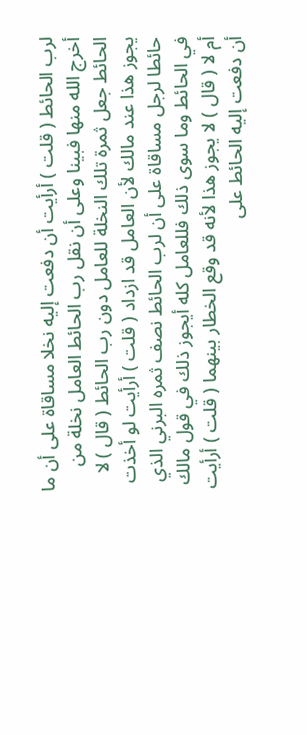لرب الحائط ( قلت ) أرأيت أن دفعت إليه نخلا مساقاة على أن ما أخرج الله منها فبينا وعلى أن نقل رب الحائط العامل نخلة من الحائط جعل ثمرة تلك النخلة للعامل دون رب الحائط ( قال ) لا يجوز هذا عند مالك لأن العامل قد ازداد ( قلت ) أرأيت لو أخذت حائطا لرجل مساقاة على أن لرب الحائط نصف ثمره البرني الذي في الحائط وما سوى ذلك فللعامل كله أيجوز ذلك في قول مالك أم لا ( قال ) لا يجوز هذا لأنه قد وقع الخطار بينهما ( قلت ) أرأيت أن دفعت إليه الحائط على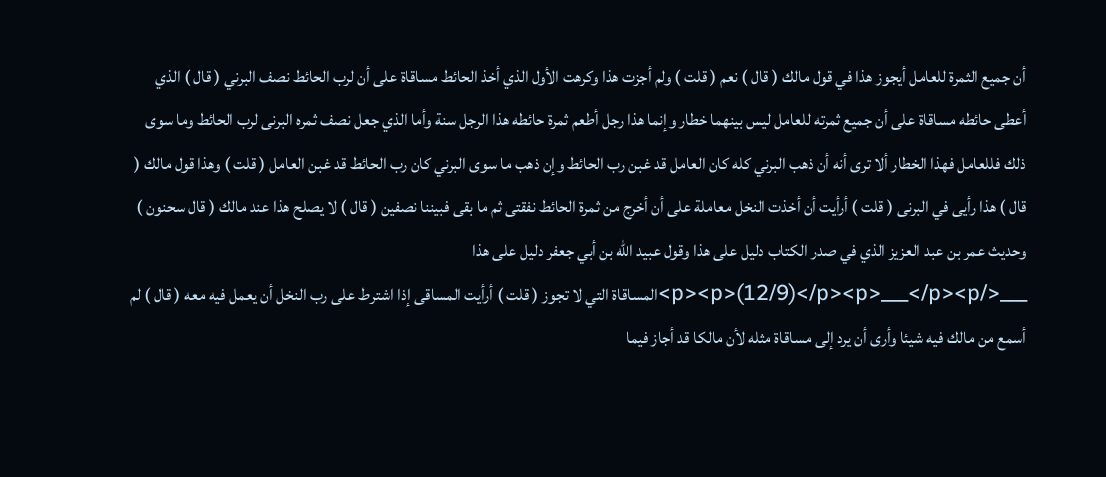أن جميع الثمرة للعامل أيجوز هذا في قول مالك ( قال ) نعم ( قلت ) ولم أجزت هذا وكرهت الأول الذي أخذ الحائط مساقاة على أن لرب الحائط نصف البرني ( قال ) الذي أعطى حائطه مساقاة على أن جميع ثمرته للعامل ليس بينهما خطار وإنما هذا رجل أطعم ثمرة حائطه هذا الرجل سنة وأما الذي جعل نصف ثمره البرنى لرب الحائط وما سوى ذلك فللعامل فهذا الخطار ألا ترى أنه أن ذهب البرني كله كان العامل قد غبن رب الحائط وإن ذهب ما سوى البرني كان رب الحائط قد غبن العامل ( قلت ) وهذا قول مالك ( قال ) هذا رأيى في البرنى ( قلت ) أرأيت أن أخذت النخل معاملة على أن أخرج من ثمرة الحائط نفقتى ثم ما بقى فبيننا نصفين ( قال ) لا يصلح هذا عند مالك ( قال سحنون ) وحديث عمر بن عبد العزيز الذي في صدر الكتاب دليل على هذا وقول عبيد الله بن أبي جعفر دليل على هذا ___</p><p>(12/9)</p><p>___</p><p>المساقاة التي لا تجوز ( قلت ) أرأيت المساقى إذا اشترط على رب النخل أن يعمل فيه معه ( قال ) لم أسمع من مالك فيه شيئا وأرى أن يرد إلى مساقاة مثله لأن مالكا قد أجاز فيما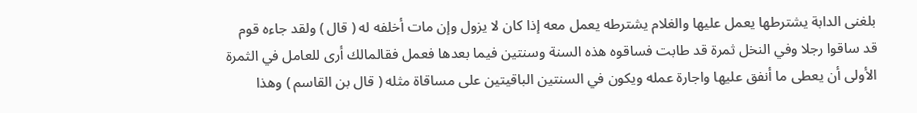بلغنى الدابة يشترطها يعمل عليها والغلام يشترطه يعمل معه إذا كان لا يزول وإن مات أخلفه له ( قال ) ولقد جاءه قوم قد ساقوا رجلا وفي النخل ثمرة قد طابت فساقوه هذه السنة وسنتين فيما بعدها فعمل فقالمالك أرى للعامل في الثمرة الأولى أن يعطى ما أنفق عليها واجارة عمله ويكون في السنتين الباقيتين على مساقاة مثله ( قال بن القاسم ) وهذا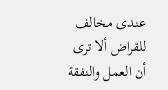عندى مخالف للقراض ألا ترى أن العمل والنفقة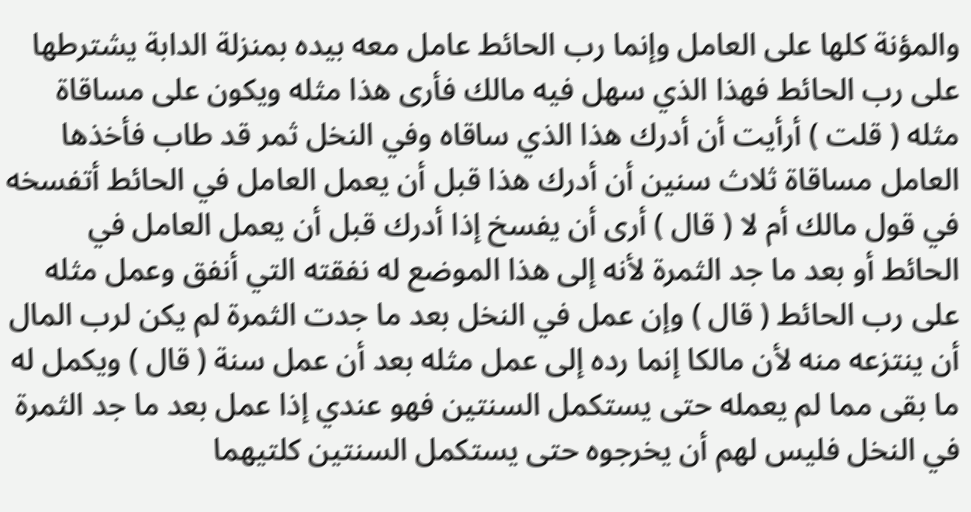والمؤنة كلها على العامل وإنما رب الحائط عامل معه بيده بمنزلة الدابة يشترطها على رب الحائط فهذا الذي سهل فيه مالك فأرى هذا مثله ويكون على مساقاة مثله ( قلت ) أرأيت أن أدرك هذا الذي ساقاه وفي النخل ثمر قد طاب فأخذها العامل مساقاة ثلاث سنين أن أدرك هذا قبل أن يعمل العامل في الحائط أتفسخه في قول مالك أم لا ( قال ) أرى أن يفسخ إذا أدرك قبل أن يعمل العامل في الحائط أو بعد ما جد الثمرة لأنه إلى هذا الموضع له نفقته التي أنفق وعمل مثله على رب الحائط ( قال ) وإن عمل في النخل بعد ما جدت الثمرة لم يكن لرب المال أن ينتزعه منه لأن مالكا إنما رده إلى عمل مثله بعد أن عمل سنة ( قال ) ويكمل له ما بقى مما لم يعمله حتى يستكمل السنتين فهو عندي إذا عمل بعد ما جد الثمرة في النخل فليس لهم أن يخرجوه حتى يستكمل السنتين كلتيهما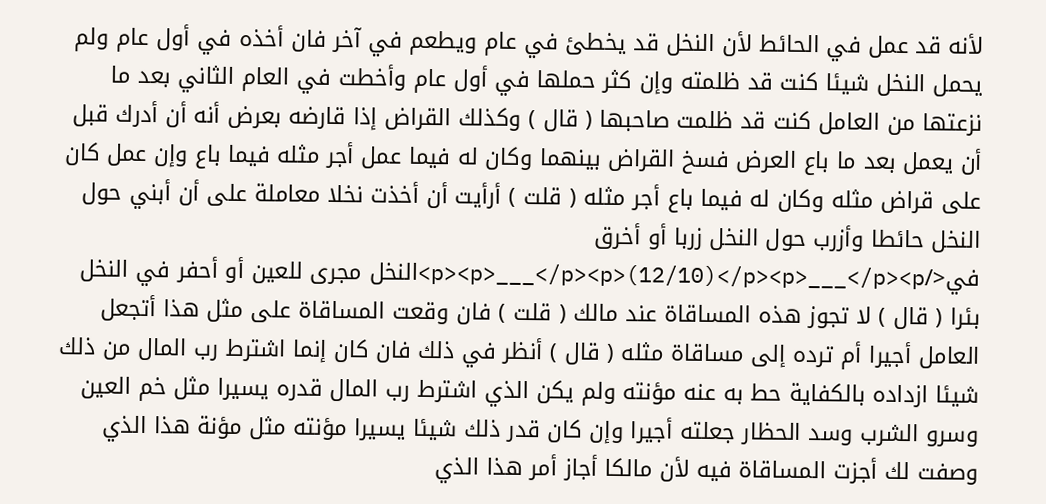لأنه قد عمل في الحائط لأن النخل قد يخطئ في عام ويطعم في آخر فان أخذه في أول عام ولم يحمل النخل شيئا كنت قد ظلمته وإن كثر حملها في أول عام وأخطت في العام الثاني بعد ما نزعتها من العامل كنت قد ظلمت صاحبها ( قال ) وكذلك القراض إذا قارضه بعرض أنه أن أدرك قبل أن يعمل بعد ما باع العرض فسخ القراض بينهما وكان له فيما عمل أجر مثله فيما باع وإن عمل كان على قراض مثله وكان له فيما باع أجر مثله ( قلت ) أرأيت أن أخذت نخلا معاملة على أن أبني حول النخل حائطا وأزرب حول النخل زربا أو أخرق في</p><p>___</p><p>(12/10)</p><p>___</p><p>النخل مجرى للعين أو أحفر في النخل بئرا ( قال ) لا تجوز هذه المساقاة عند مالك ( قلت ) فان وقعت المساقاة على مثل هذا أتجعل العامل أجيرا أم ترده إلى مساقاة مثله ( قال ) أنظر في ذلك فان كان إنما اشترط رب المال من ذلك شيئا ازداده بالكفاية حط به عنه مؤنته ولم يكن الذي اشترط رب المال قدره يسيرا مثل خم العين وسرو الشرب وسد الحظار جعلته أجيرا وإن كان قدر ذلك شيئا يسيرا مؤنته مثل مؤنة هذا الذي وصفت لك أجزت المساقاة فيه لأن مالكا أجاز أمر هذا الذي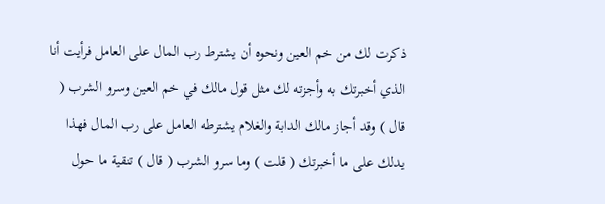ذكرت لك من خم العين ونحوه أن يشترط رب المال على العامل فرأيت أنا الذي أخبرتك به وأجزته لك مثل قول مالك في خم العين وسرو الشرب ( قال ) وقد أجاز مالك الدابة والغلام يشترطه العامل على رب المال فهذا يدلك على ما أخبرتك ( قلت ) وما سرو الشرب ( قال ) تنقية ما حول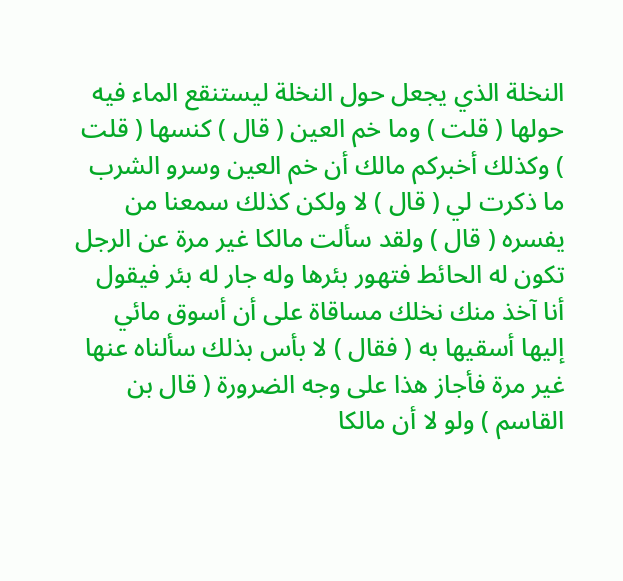النخلة الذي يجعل حول النخلة ليستنقع الماء فيه حولها ( قلت ) وما خم العين ( قال ) كنسها ( قلت ) وكذلك أخبركم مالك أن خم العين وسرو الشرب ما ذكرت لي ( قال ) لا ولكن كذلك سمعنا من يفسره ( قال ) ولقد سألت مالكا غير مرة عن الرجل تكون له الحائط فتهور بئرها وله جار له بئر فيقول أنا آخذ منك نخلك مساقاة على أن أسوق مائي إليها أسقيها به ( فقال ) لا بأس بذلك سألناه عنها غير مرة فأجاز هذا على وجه الضرورة ( قال بن القاسم ) ولو لا أن مالكا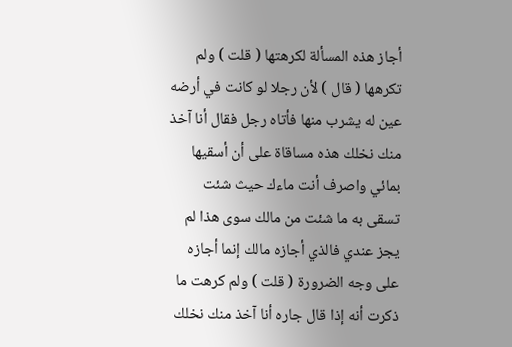أجاز هذه المسألة لكرهتها ( قلت ) ولم تكرهها ( قال ) لأن رجلا لو كانت في أرضه عين له يشرب منها فأتاه رجل فقال أنا آخذ منك نخلك هذه مساقاة على أن أسقيها بمائي واصرف أنت ماءك حيث شئت تسقى به ما شئت من مالك سوى هذا لم يجز عندي فالذي أجازه مالك إنما أجازه على وجه الضرورة ( قلت ) ولم كرهت ما ذكرت أنه إذا قال جاره أنا آخذ منك نخلك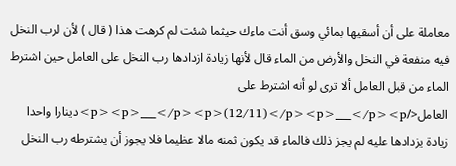معاملة على أن أسقيها بمائي وسق أنت ماءك حيثما شئت لم كرهت هذا ( قال ) لأن لرب النخل فيه منفعة في النخل والأرض من الماء قال لأنها زيادة ازدادها رب النخل على العامل حين اشترط الماء من قبل العامل ألا ترى لو أنه اشترط على العامل</p><p>___</p><p>(12/11)</p><p>___</p><p>دينارا واحدا زيادة يزدادها عليه لم يجز ذلك فالماء قد يكون ثمنه مالا عظيما فلا يجوز أن يشترطه رب النخل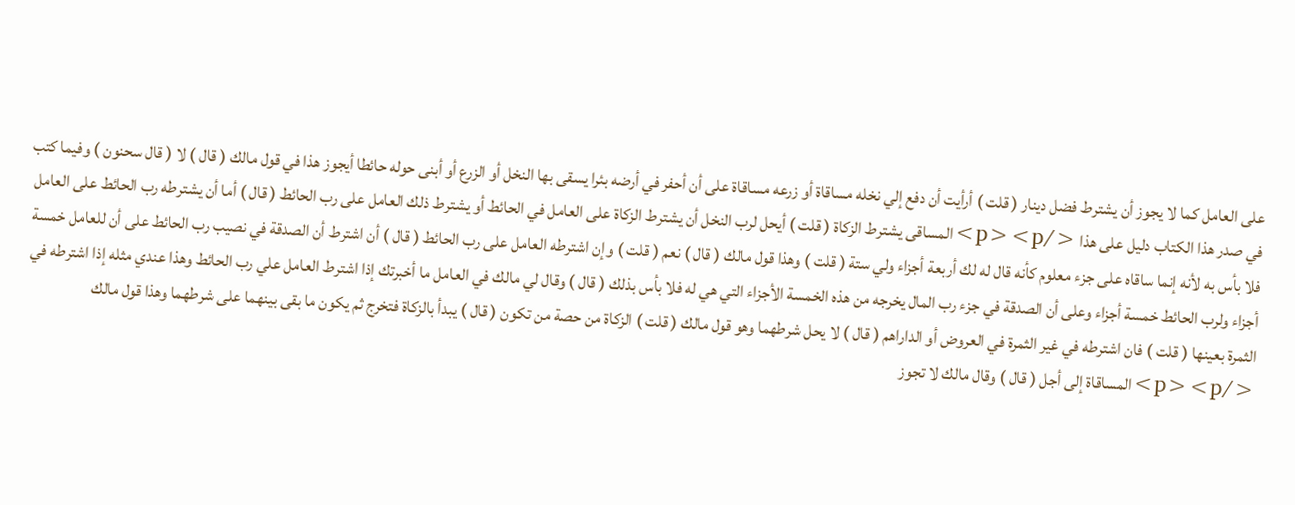على العامل كما لا يجوز أن يشترط فضل دينار ( قلت ) أرأيت أن دفع إلي نخله مساقاة أو زرعه مساقاة على أن أحفر في أرضه بئرا يسقى بها النخل أو الزرع أو أبنى حوله حائطا أيجوز هذا في قول مالك ( قال ) لا ( قال سحنون ) وفيما كتب في صدر هذا الكتاب دليل على هذا </p><p>المساقى يشترط الزكاة ( قلت ) أيحل لرب النخل أن يشترط الزكاة على العامل في الحائط أو يشترط ذلك العامل على رب الحائط ( قال ) أما أن يشترطه رب الحائط على العامل فلا بأس به لأنه إنما ساقاه على جزء معلوم كأنه قال له لك أربعة أجزاء ولي ستة ( قلت ) وهذا قول مالك ( قال ) نعم ( قلت ) وإن اشترطه العامل على رب الحائط ( قال ) أن اشترط أن الصدقة في نصيب رب الحائط على أن للعامل خمسة أجزاء ولرب الحائط خمسة أجزاء وعلى أن الصدقة في جزء رب المال يخرجه من هذه الخمسة الأجزاء التي هي له فلا بأس بذلك ( قال ) وقال لي مالك في العامل ما أخبرتك إذا اشترط العامل علي رب الحائط وهذا عندي مثله إذا اشترطه في الثمرة بعينها ( قلت ) فان اشترطه في غير الثمرة في العروض أو الداراهم ( قال ) لا يحل شرطهما وهو قول مالك ( قلت ) الزكاة من حصة من تكون ( قال ) يبدأ بالزكاة فتخرج ثم يكون ما بقى بينهما على شرطهما وهذا قول مالك </p><p>المساقاة إلى أجل ( قال ) وقال مالك لا تجوز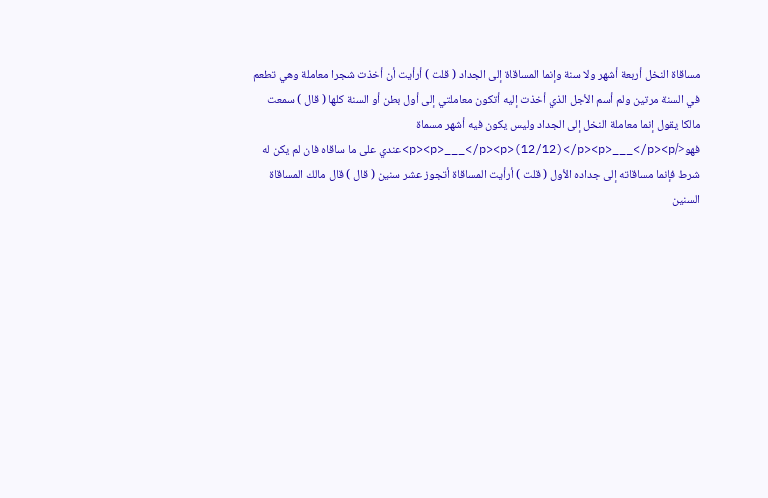مساقاة النخل أربعة أشهر ولا سنة وإنما المساقاة إلى الجداد ( قلت ) أرأيت أن أخذت شجرا معاملة وهي تطعم في السنة مرتين ولم أسم الأجل الذي أخذت إليه أتكون معاملتي إلى أول بطن أو السنة كلها ( قال ) سمعت مالكا يقول إنما معاملة النخل إلى الجداد وليس يكون فيه أشهر مسماة فهو</p><p>___</p><p>(12/12)</p><p>___</p><p>عندي على ما ساقاه فان لم يكن له شرط فإنما مساقاته إلى جداده الأول ( قلت ) أرأيت المساقاة أتجوز عشر سنين ( قال ) قال مالك المساقاة السنين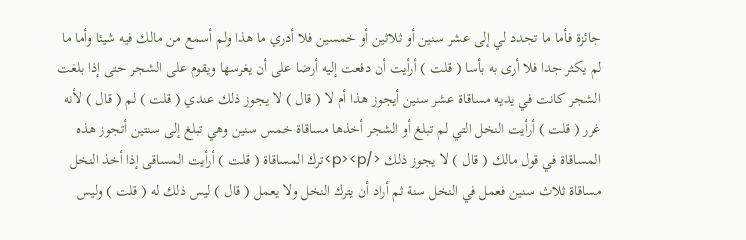جائزة فأما ما تجدد لي إلى عشر سنين أو ثلاثين أو خمسين فلا أدري ما هذا ولم أسمع من مالك فيه شيئا وأما ما لم يكثر جدا فلا أرى به بأسا ( قلت ) أرأيت أن دفعت إليه أرضا على أن يغرسها ويقوم على الشجر حتى إذا بلغت الشجر كانت في يديه مساقاة عشر سنين أيجوز هذا أم لا ( قال ) لا يجوز ذلك عندي ( قلت ) لم ( قال ) لأنه غرر ( قلت ) أرأيت النخل التي لم تبلغ أو الشجر أخذها مساقاة خمس سنين وهي تبلغ إلى سنتين أتجوز هذه المساقاة في قول مالك ( قال ) لا يجوز ذلك </p><p>ترك المساقاة ( قلت ) أرأيت المساقى إذا أخذ النخل مساقاة ثلاث سنين فعمل في النخل سنة ثم أراد أن يترك النخل ولا يعمل ( قال ) ليس ذلك له ( قلت ) وليس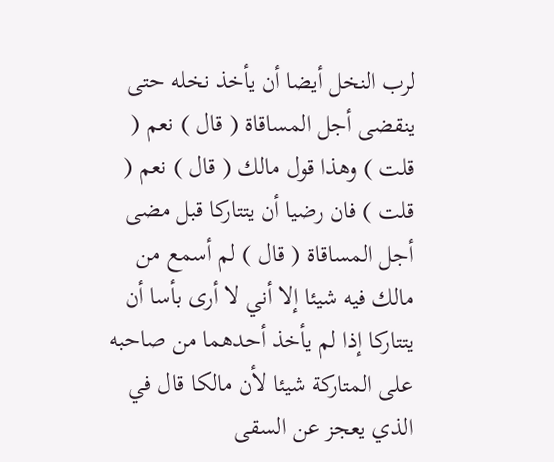لرب النخل أيضا أن يأخذ نخله حتى ينقضى أجل المساقاة ( قال ) نعم ( قلت ) وهذا قول مالك ( قال ) نعم ( قلت ) فان رضيا أن يتتاركا قبل مضى أجل المساقاة ( قال ) لم أسمع من مالك فيه شيئا إلا أني لا أرى بأسا أن يتتاركا إذا لم يأخذ أحدهما من صاحبه على المتاركة شيئا لأن مالكا قال في الذي يعجز عن السقى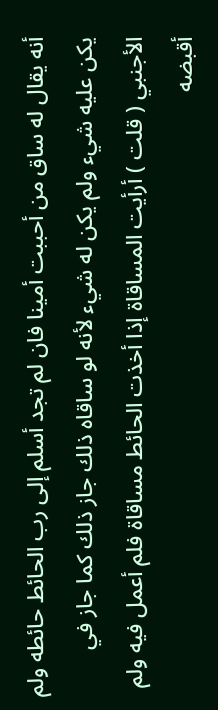أنه يقال له ساق من أحببت أمينا فان لم تجد أسلم إلى رب الحائط حائطه ولم يكن عليه شيء ولم يكن له شيء لأنه لو ساقاه ذلك جاز ذلك كما جاز في الأجنبي ( قلت ) أرأيت المساقاة إذا أخذت الحائط مساقاة فلم أعمل فيه ولم أقبضه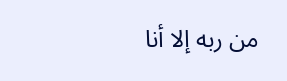من ربه إلا أنا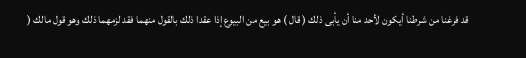قد فرغنا من شرطنا أيكون لأحد منا أن يأبى ذلك ( قال ) هو بيع من البيوع إذا عقدا ذلك بالقول منهما فقد لزمهما ذلك وهو قول مالك (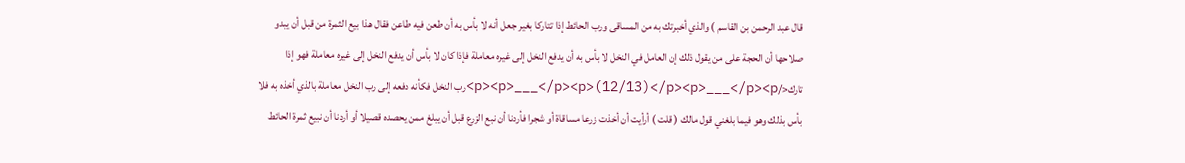قال عبد الرحمن بن القاسم ) والذي أخبرتك به من المساقى ورب الحائط إذا تتاركا بغير جعل أنه لا بأس به أن طعن فيه طاعن فقال هذا بيع الثمرة من قبل أن يبدو صلاحها أن الحجة على من يقول ذلك إن العامل في النخل لا بأس به أن يدفع النخل إلى غيره معاملة فإذا كان لا بأس أن يدفع النخل إلى غيره معاملة فهو إذا تارك</p><p>___</p><p>(12/13)</p><p>___</p><p>رب النخل فكأنه دفعه إلى رب النخل معاملة بالذي أخذه به فلا بأس بذلك وهو فيما بلغني قول مالك ( قلت ) أرأيت أن أخذت زرعا مساقاة أو شجرا فأردنا أن نبع الزرع قبل أن يبلغ ممن يحصده قصيلا أو أردنا أن نبيع ثمرة الحائط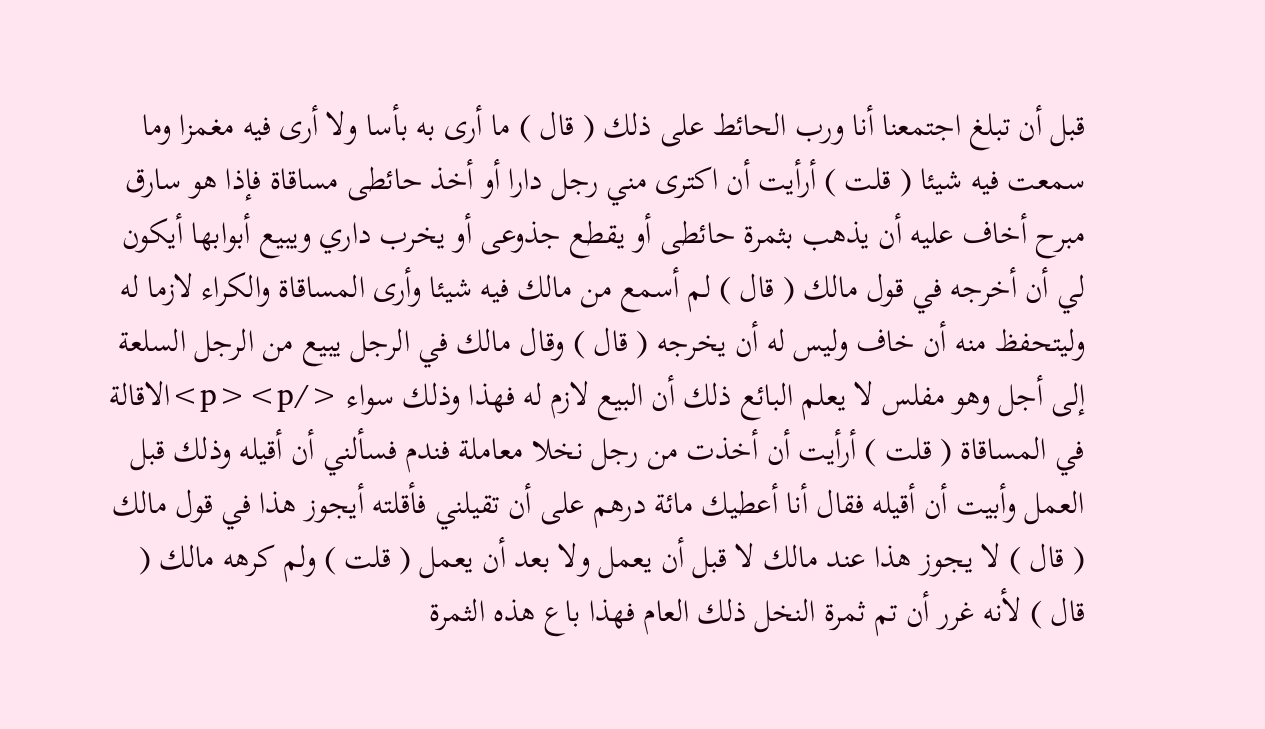قبل أن تبلغ اجتمعنا أنا ورب الحائط على ذلك ( قال ) ما أرى به بأسا ولا أرى فيه مغمزا وما سمعت فيه شيئا ( قلت ) أرأيت أن اكترى مني رجل دارا أو أخذ حائطى مساقاة فإذا هو سارق مبرح أخاف عليه أن يذهب بثمرة حائطى أو يقطع جذوعى أو يخرب داري ويبيع أبوابها أيكون لي أن أخرجه في قول مالك ( قال ) لم أسمع من مالك فيه شيئا وأرى المساقاة والكراء لازما له وليتحفظ منه أن خاف وليس له أن يخرجه ( قال ) وقال مالك في الرجل يبيع من الرجل السلعة إلى أجل وهو مفلس لا يعلم البائع ذلك أن البيع لازم له فهذا وذلك سواء </p><p>الاقالة في المساقاة ( قلت ) أرأيت أن أخذت من رجل نخلا معاملة فندم فسألني أن أقيله وذلك قبل العمل وأبيت أن أقيله فقال أنا أعطيك مائة درهم على أن تقيلني فأقلته أيجوز هذا في قول مالك ( قال ) لا يجوز هذا عند مالك لا قبل أن يعمل ولا بعد أن يعمل ( قلت ) ولم كرهه مالك ( قال ) لأنه غرر أن تم ثمرة النخل ذلك العام فهذا باع هذه الثمرة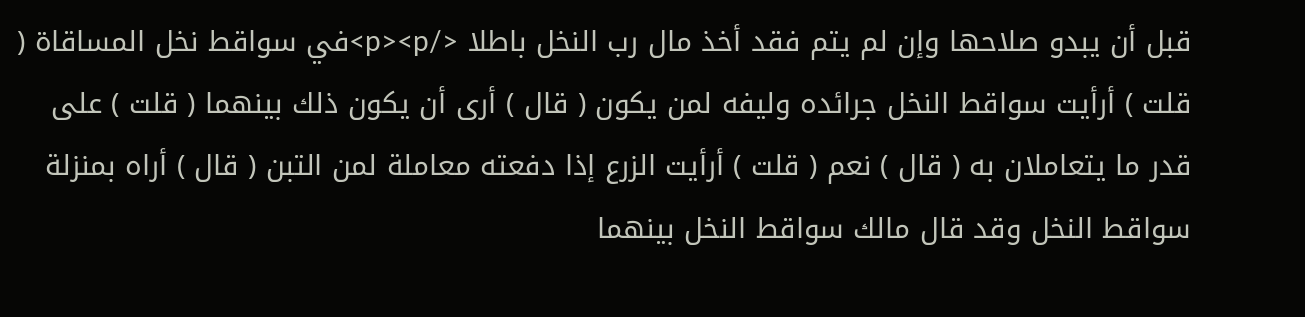قبل أن يبدو صلاحها وإن لم يتم فقد أخذ مال رب النخل باطلا </p><p>في سواقط نخل المساقاة ( قلت ) أرأيت سواقط النخل جرائده وليفه لمن يكون ( قال ) أرى أن يكون ذلك بينهما ( قلت ) على قدر ما يتعاملان به ( قال ) نعم ( قلت ) أرأيت الزرع إذا دفعته معاملة لمن التبن ( قال ) أراه بمنزلة سواقط النخل وقد قال مالك سواقط النخل بينهما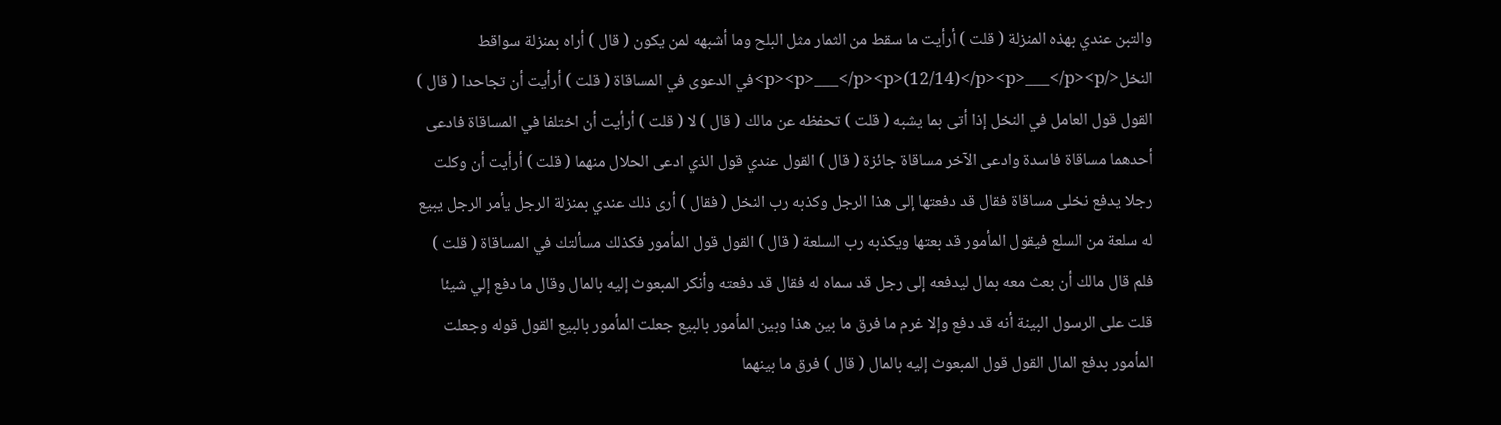والتبن عندي بهذه المنزلة ( قلت ) أرأيت ما سقط من الثمار مثل البلح وما أشبهه لمن يكون ( قال ) أراه بمنزلة سواقط النخل</p><p>___</p><p>(12/14)</p><p>___</p><p>في الدعوى في المساقاة ( قلت ) أرأيت أن تجاحدا ( قال ) القول قول العامل في النخل إذا أتى بما يشبه ( قلت ) تحفظه عن مالك ( قال ) لا ( قلت ) أرأيت أن اختلفا في المساقاة فادعى أحدهما مساقاة فاسدة وادعى الآخر مساقاة جائزة ( قال ) القول عندي قول الذي ادعى الحلال منهما ( قلت ) أرأيت أن وكلت رجلا يدفع نخلى مساقاة فقال قد دفعتها إلى هذا الرجل وكذبه رب النخل ( فقال ) أرى ذلك عندي بمنزلة الرجل يأمر الرجل يبيع له سلعة من السلع فيقول المأمور قد بعتها ويكذبه رب السلعة ( قال ) القول قول المأمور فكذلك مسألتك في المساقاة ( قلت ) فلم قال مالك أن بعث معه بمال ليدفعه إلى رجل قد سماه له فقال قد دفعته وأنكر المبعوث إليه بالمال وقال ما دفع إلي شيئا قلت على الرسول البينة أنه قد دفع وإلا غرم ما فرق ما بين هذا وبين المأمور بالبيع جعلت المأمور بالبيع القول قوله وجعلت المأمور بدفع المال القول قول المبعوث إليه بالمال ( قال ) فرق ما بينهما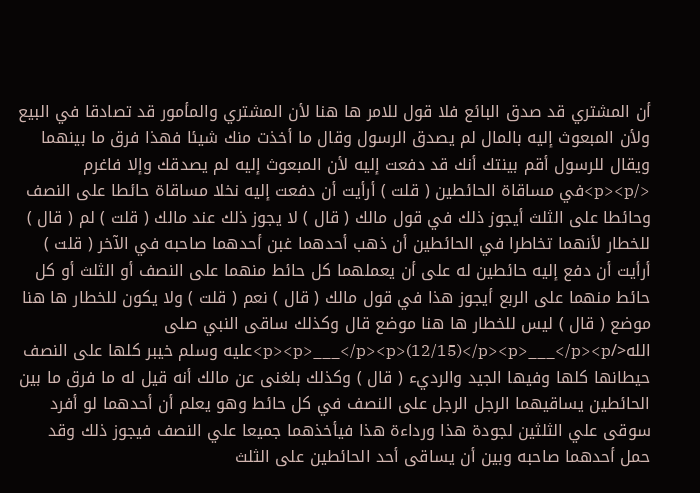أن المشتري قد صدق البائع فلا قول للامر ها هنا لأن المشتري والمأمور قد تصادقا في البيع ولأن المبعوث إليه بالمال لم يصدق الرسول وقال ما أخذت منك شيئا فهذا فرق ما بينهما ويقال للرسول أقم بينتك أنك قد دفعت إليه لأن المبعوث إليه لم يصدقك وإلا فاغرم </p><p>في مساقاة الحائطين ( قلت ) أرأيت أن دفعت إليه نخلا مساقاة حائطا على النصف وحائطا على الثلث أيجوز ذلك في قول مالك ( قال ) لا يجوز ذلك عند مالك ( قلت ) لم ( قال ) للخطار لأنهما تخاطرا في الحائطين أن ذهب أحدهما غبن أحدهما صاحبه في الآخر ( قلت ) أرأيت أن دفع إليه حائطين له على أن يعملهما كل حائط منهما على النصف أو الثلث أو كل حائط منهما على الربع أيجوز هذا في قول مالك ( قال ) نعم ( قلت ) ولا يكون للخطار ها هنا موضع ( قال ) ليس للخطار ها هنا موضع قال وكذلك ساقى النبي صلى الله</p><p>___</p><p>(12/15)</p><p>___</p><p>عليه وسلم خيبر كلها على النصف حيطانها كلها وفيها الجيد والرديء ( قال ) وكذلك بلغنى عن مالك أنه قيل له ما فرق ما بين الحائطين يساقيهما الرجل الرجل على النصف في كل حائط وهو يعلم أن أحدهما لو أفرد سوقى علي الثلثين لجودة هذا ورداءة هذا فيأخذهما جميعا علي النصف فيجوز ذلك وقد حمل أحدهما صاحبه وبين أن يساقى أحد الحائطين على الثلث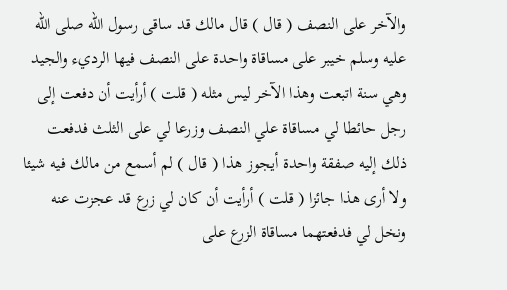والآخر على النصف ( قال ) قال مالك قد ساقى رسول الله صلى الله عليه وسلم خيبر على مساقاة واحدة على النصف فيها الرديء والجيد وهي سنة اتبعت وهذا الآخر ليس مثله ( قلت ) أرأيت أن دفعت إلى رجل حائطا لي مساقاة علي النصف وزرعا لي على الثلث فدفعت ذلك إليه صفقة واحدة أيجوز هذا ( قال ) لم أسمع من مالك فيه شيئا ولا أرى هذا جائزا ( قلت ) أرأيت أن كان لي زرع قد عجزت عنه ونخل لي فدفعتهما مساقاة الزرع على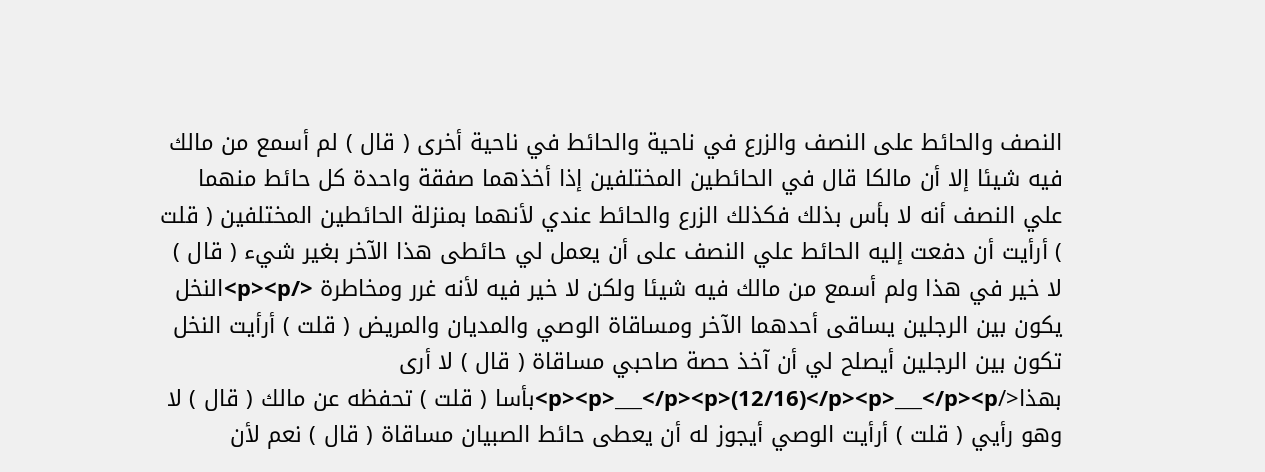النصف والحائط على النصف والزرع في ناحية والحائط في ناحية أخرى ( قال ) لم أسمع من مالك فيه شيئا إلا أن مالكا قال في الحائطين المختلفين إذا أخذهما صفقة واحدة كل حائط منهما علي النصف أنه لا بأس بذلك فكذلك الزرع والحائط عندي لأنهما بمنزلة الحائطين المختلفين ( قلت ) أرأيت أن دفعت إليه الحائط علي النصف على أن يعمل لي حائطى هذا الآخر بغير شيء ( قال ) لا خير في هذا ولم أسمع من مالك فيه شيئا ولكن لا خير فيه لأنه غرر ومخاطرة </p><p>النخل يكون بين الرجلين يساقى أحدهما الآخر ومساقاة الوصي والمديان والمريض ( قلت ) أرأيت النخل تكون بين الرجلين أيصلح لي أن آخذ حصة صاحبي مساقاة ( قال ) لا أرى بهذا</p><p>___</p><p>(12/16)</p><p>___</p><p>بأسا ( قلت ) تحفظه عن مالك ( قال ) لا وهو رأيي ( قلت ) أرأيت الوصي أيجوز له أن يعطى حائط الصبيان مساقاة ( قال ) نعم لأن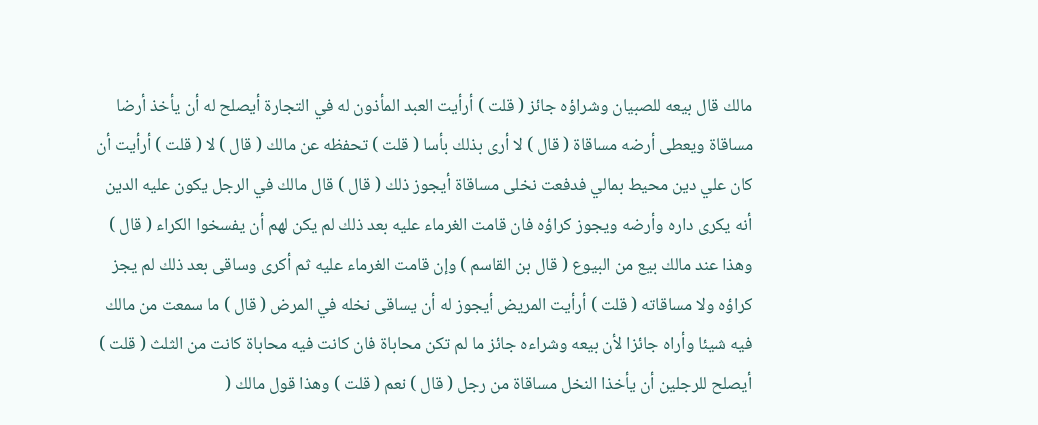مالك قال بيعه للصبيان وشراؤه جائز ( قلت ) أرأيت العبد المأذون له في التجارة أيصلح له أن يأخذ أرضا مساقاة ويعطى أرضه مساقاة ( قال ) لا أرى بذلك بأسا ( قلت ) تحفظه عن مالك ( قال ) لا ( قلت ) أرأيت أن كان علي دين محيط بمالي فدفعت نخلى مساقاة أيجوز ذلك ( قال ) قال مالك في الرجل يكون عليه الدين أنه يكرى داره وأرضه ويجوز كراؤه فان قامت الغرماء عليه بعد ذلك لم يكن لهم أن يفسخوا الكراء ( قال ) وهذا عند مالك بيع من البيوع ( قال بن القاسم ) وإن قامت الغرماء عليه ثم أكرى وساقى بعد ذلك لم يجز كراؤه ولا مساقاته ( قلت ) أرأيت المريض أيجوز له أن يساقى نخله في المرض ( قال ) ما سمعت من مالك فيه شيئا وأراه جائزا لأن بيعه وشراءه جائز ما لم تكن محاباة فان كانت فيه محاباة كانت من الثلث ( قلت ) أيصلح للرجلين أن يأخذا النخل مساقاة من رجل ( قال ) نعم ( قلت ) وهذا قول مالك (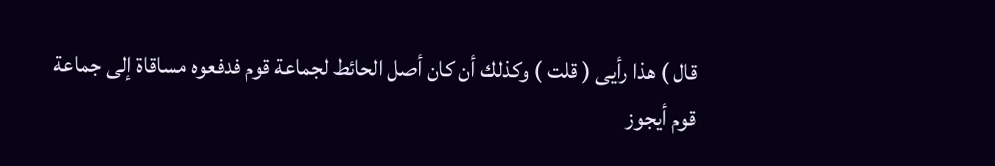قال ) هذا رأيى ( قلت ) وكذلك أن كان أصل الحائط لجماعة قوم فدفعوه مساقاة إلى جماعة قوم أيجوز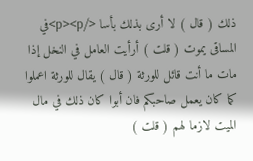ذلك ( قال ) لا أرى بذلك بأسا </p><p>في المساقى يموت ( قلت ) أرأيت العامل في النخل إذا مات ما أنت قائل للورثة ( قال ) يقال للورثة اعملوا كما كان يعمل صاحبكم فان أبوا كان ذلك في مال الميت لازما لهم ( قلت )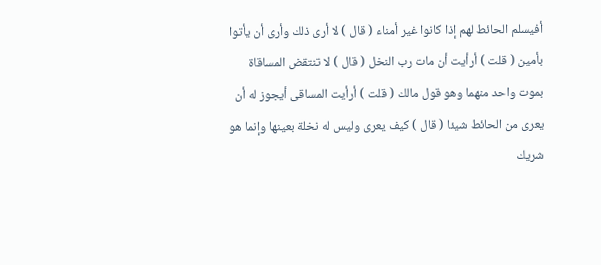أفيسلم الحائط لهم إذا كانوا غير أمناء ( قال ) لا أرى ذلك وأرى أن يأتوا بأمين ( قلت ) أرأيت أن مات رب النخل ( قال ) لا تنتقض المساقاة بموت واحد منهما وهو قول مالك ( قلت ) أرأيت المساقى أيجوز له أن يعرى من الحائط شيئا ( قال ) كيف يعرى وليس له نخلة بعينها وإنما هو شريك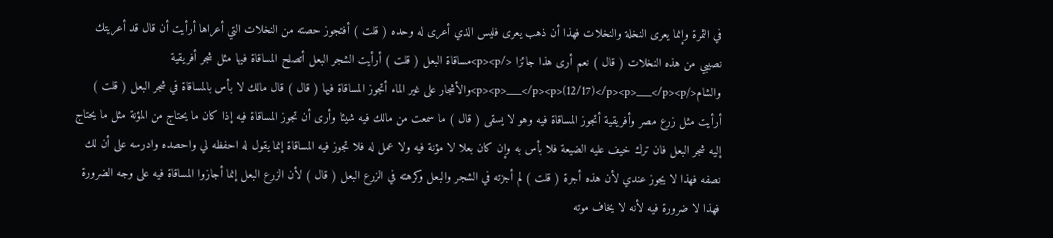في الثمرة وإنما يعرى النخلة والنخلات فهذا أن ذهب يعرى فليس الذي أعرى له وحده ( قلت ) أفتجوز حصته من النخلات التي أعراها أرأيت أن قال قد أعريتك نصيبي من هذه النخلات ( قال ) نعم أرى هذا جائزا </p><p>مساقاة البعل ( قلت ) أرأيت الشجر البعل أتصلح المساقاة فيها مثل شجر أفريقية والشام</p><p>___</p><p>(12/17)</p><p>___</p><p>والأشجار على غير الماء أتجوز المساقاة فيها ( قال ) قال مالك لا بأس بالمساقاة في شجر البعل ( قلت ) أرأيت مثل زرع مصر وأفريقية أتجوز المساقاة فيه وهو لا يسقى ( قال ) ما سمعت من مالك فيه شيئا وأرى أن تجوز المساقاة فيه إذا كان ما يحتاج من المؤنة مثل ما يحتاج إليه شجر البعل فان ترك خيف عليه الضيعة فلا بأس به وإن كان بعلا لا مؤنة فيه ولا عمل له فلا تجوز فيه المساقاة إنما يقول له احفظه لي واحصده وادرسه على أن لك نصفه فهذا لا يجوز عندي لأن هذه أجرة ( قلت ) لم أجزته في الشجر والبعل وكرهته في الزرع البعل ( قال ) لأن الزرع البعل إنما أجازوا المساقاة فيه على وجه الضرورة فهذا لا ضرورة فيه لأنه لا يخاف موته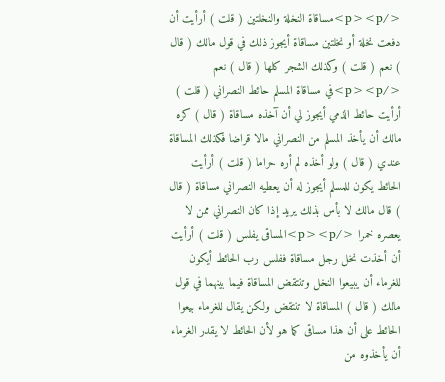</p><p>مساقاة النخلة والنخلتين ( قلت ) أرأيت أن دفعت نخلة أو نخلتين مساقاة أيجوز ذلك في قول مالك ( قال ) نعم ( قلت ) وكذلك الشجر كلها ( قال ) نعم </p><p>في مساقاة المسلم حائط النصراني ( قلت ) أرأيت حائط الذمي أيجوز لي أن آخذه مساقاة ( قال ) كره مالك أن يأخذ المسلم من النصراني مالا قراضا فكذلك المساقاة عندي ( قال ) ولو أخذه لم أره حراما ( قلت ) أرأيت الحائط يكون للمسلم أيجوز له أن يعطيه النصراني مساقاة ( قال ) قال مالك لا بأس بذلك يريد إذا كان النصراني ممن لا يعصره خمرا </p><p>المساقى يفلس ( قلت ) أرأيت أن أخذت نخل رجل مساقاة ففلس رب الحائط أيكون للغرماء أن يبيعوا النخل وتنتقض المساقاة فيما بينهما في قول مالك ( قال ) المساقاة لا تنتقض ولكن يقال للغرماء بيعوا الحائط على أن هذا مساقى كما هو لأن الحائط لا يقدر الغرماء أن يأخذوه من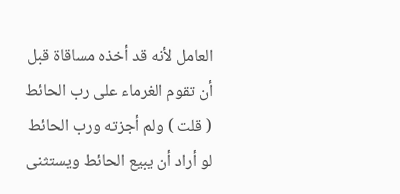العامل لأنه قد أخذه مساقاة قبل أن تقوم الغرماء على رب الحائط ( قلت ) ولم أجزته ورب الحائط لو أراد أن يبيع الحائط ويستثنى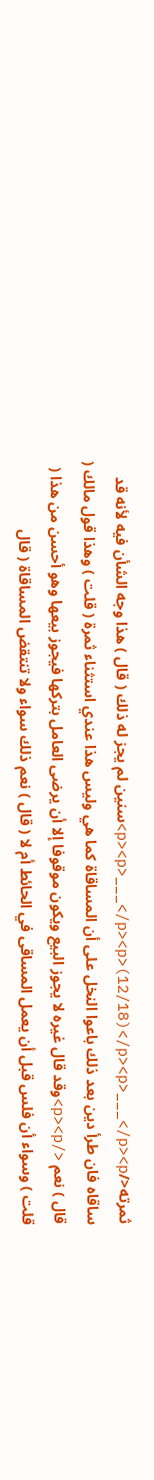ثمرته</p><p>___</p><p>(12/18)</p><p>___</p><p>سنين لم يجز له ذلك ( قال ) هذا وجه الشأن فيه لأنه قد ساقاه فان طرأ دين بعد ذلك باعوا النخل على أن المساقاة كما هي وليس هذا عندي استثناء ثمرة ( قلت ) وهذا قول مالك ( قال ) نعم </p><p>وقد قال غيره لا يجوز البيع ويكون موقوفا إلا أن يرضى العامل بتركها فيجوز بيعها وهو أحسن من هذا ( قلت ) وسواء أن فلس قبل أن يعمل المساقى في الحائط أم لا ( قال ) نعم ذلك سواء ولا تنتقض المساقاة ( قال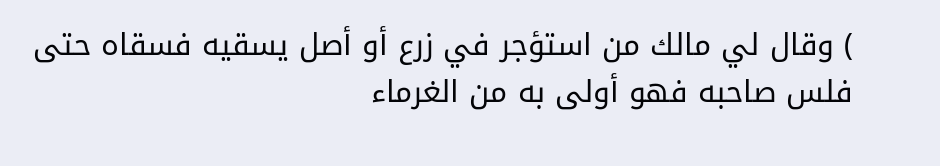) وقال لي مالك من استؤجر في زرع أو أصل يسقيه فسقاه حتى فلس صاحبه فهو أولى به من الغرماء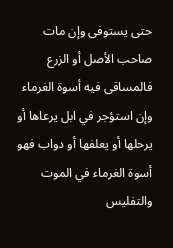حتى يستوفى وإن مات صاحب الأصل أو الزرع فالمساقى فيه أسوة الغرماء وإن استؤجر في ابل يرعاها أو يرحلها أو يعلفها أو دواب فهو أسوة الغرماء في الموت والتفليس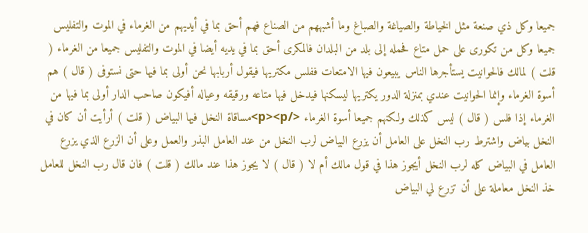جميعا وكل ذي صنعة مثل الخياطة والصياغة والصباغ وما أشبههم من الصناع فهم أحق بما في أيديهم من الغرماء في الموت والتفليس جميعا وكل من تكورى على حمل متاع فحمله إلى بلد من البلدان فالمكرى أحق بما في يديه أيضا في الموت والتفليس جميعا من الغرماء ( قلت ) لمالك فالحوانيت يستأجرها الناس يبيعون فيها الامتعات ففلس مكتريها فيقول أربابها نحن أولى بما فيها حتى نستوفى ( قال ) هم أسوة الغرماء وإنما الحوانيت عندي بمنزلة الدور يكتريها ليسكنها فيدخل فيها متاعه ورقيقه وعياله أفيكون صاحب الدار أولى بما فيها من الغرماء إذا فلس ( قال ) ليس كذلك ولكنهم جميعا أسوة الغرماء </p><p>مساقاة النخل فيها البياض ( قلت ) أرأيت أن كان في النخل بياض واشترط رب النخل على العامل أن يزرع البياض لرب النخل من عند العامل البذر والعمل وعلى أن الزرع الذي يزرع العامل في البياض كله لرب النخل أيجوز هذا في قول مالك أم لا ( قال ) لا يجوز هذا عند مالك ( قلت ) فان قال رب النخل للعامل خذ النخل معاملة على أن تزرع لي البياض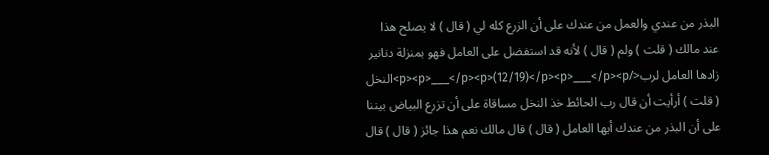البذر من عندي والعمل من عندك على أن الزرع كله لي ( قال ) لا يصلح هذا عند مالك ( قلت ) ولم ( قال ) لأنه قد استفضل على العامل فهو بمنزلة دنانير زادها العامل لرب</p><p>___</p><p>(12/19)</p><p>___</p><p>النخل ( قلت ) أرأيت أن قال رب الحائط خذ النخل مساقاة على أن تزرع البياض بيننا على أن البذر من عندك أيها العامل ( قال ) قال مالك نعم هذا جائز ( قال ) قال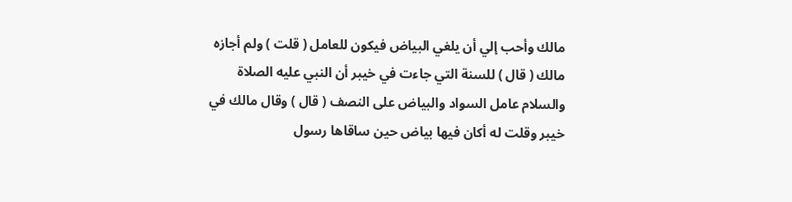مالك وأحب إلي أن يلغي البياض فيكون للعامل ( قلت ) ولم أجازه مالك ( قال ) للسنة التي جاءت في خيبر أن النبي عليه الصلاة والسلام عامل السواد والبياض على النصف ( قال ) وقال مالك في خيبر وقلت له أكان فيها بياض حين ساقاها رسول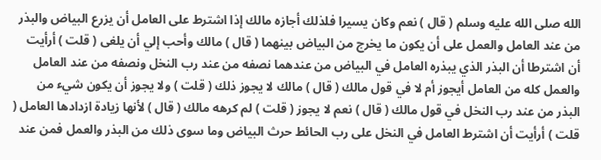الله صلى الله عليه وسلم ( قال ) نعم وكان يسيرا فلذلك أجازه مالك إذا اشترط على العامل أن يزرع البياض والبذر من عند العامل والعمل على أن يكون ما يخرج من البياض بينهما ( قال ) مالك وأحب إلي أن يلغى ( قلت ) أرأيت أن اشترطا أن البذر الذي يبذره العامل في البياض من عندهما نصفه من عند رب النخل ونصفه من عند العامل والعمل كله من العامل أيجوز أم لا في قول مالك ( قال ) مالك لا يجوز ذلك ( قلت ) ولا يجوز أن يكون شيء من البذر من عند رب النخل في قول مالك ( قال ) نعم لا يجوز ( قلت ) لم كرهه مالك ( قال ) لأنها زيادة ازدادها العامل ( قلت ) أرأيت أن اشترط العامل في النخل على رب الحائط حرث البياض وما سوى ذلك من البذر والعمل فمن عند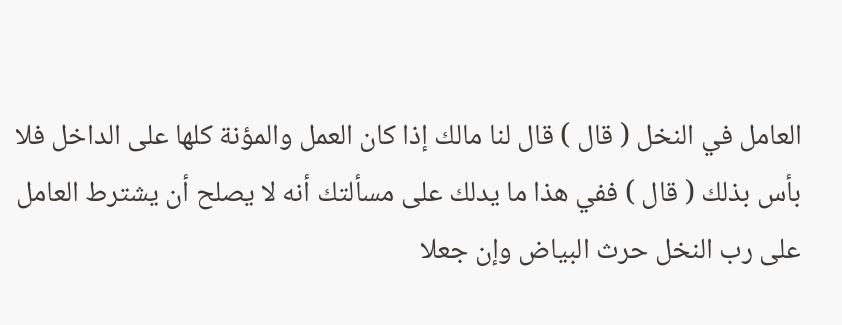العامل في النخل ( قال ) قال لنا مالك إذا كان العمل والمؤنة كلها على الداخل فلا بأس بذلك ( قال ) ففي هذا ما يدلك على مسألتك أنه لا يصلح أن يشترط العامل على رب النخل حرث البياض وإن جعلا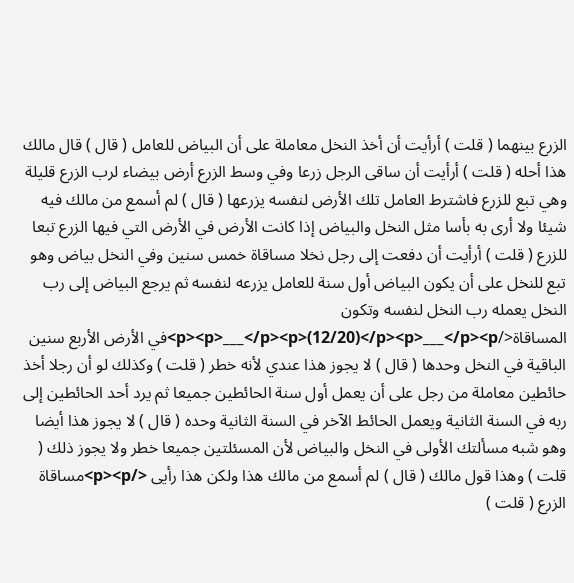الزرع بينهما ( قلت ) أرأيت أن أخذ النخل معاملة على أن البياض للعامل ( قال ) قال مالك هذا أحله ( قلت ) أرأيت أن ساقى الرجل زرعا وفي وسط الزرع أرض بيضاء لرب الزرع قليلة وهي تبع للزرع فاشترط العامل تلك الأرض لنفسه يزرعها ( قال ) لم أسمع من مالك فيه شيئا ولا أرى به بأسا مثل النخل والبياض إذا كانت الأرض في الأرض التي فيها الزرع تبعا للزرع ( قلت ) أرأيت أن دفعت إلى رجل نخلا مساقاة خمس سنين وفي النخل بياض وهو تبع للنخل على أن يكون البياض أول سنة للعامل يزرعه لنفسه ثم يرجع البياض إلى رب النخل يعمله رب النخل لنفسه وتكون المساقاة</p><p>___</p><p>(12/20)</p><p>___</p><p>في الأرض الأربع سنين الباقية في النخل وحدها ( قال ) لا يجوز هذا عندي لأنه خطر ( قلت ) وكذلك لو أن رجلا أخذ حائطين معاملة من رجل على أن يعمل أول سنة الحائطين جميعا ثم يرد أحد الحائطين إلى ربه في السنة الثانية ويعمل الحائط الآخر في السنة الثانية وحده ( قال ) لا يجوز هذا أيضا وهو شبه مسألتك الأولى في النخل والبياض لأن المسئلتين جميعا خطر ولا يجوز ذلك ( قلت ) وهذا قول مالك ( قال ) لم أسمع من مالك هذا ولكن هذا رأيى </p><p>مساقاة الزرع ( قلت )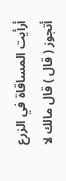أرأيت المساقاة في الزرع أتجوز ( قال ) قال مالك لا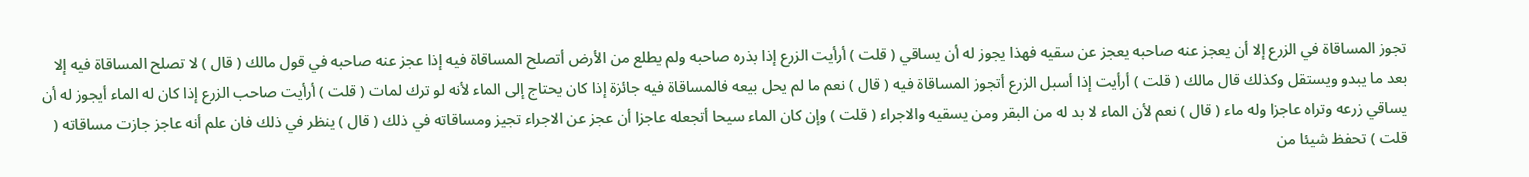تجوز المساقاة في الزرع إلا أن يعجز عنه صاحبه يعجز عن سقيه فهذا يجوز له أن يساقي ( قلت ) أرأيت الزرع إذا بذره صاحبه ولم يطلع من الأرض أتصلح المساقاة فيه إذا عجز عنه صاحبه في قول مالك ( قال ) لا تصلح المساقاة فيه إلا بعد ما يبدو ويستقل وكذلك قال مالك ( قلت ) أرأيت إذا أسبل الزرع أتجوز المساقاة فيه ( قال ) نعم ما لم يحل بيعه فالمساقاة فيه جائزة إذا كان يحتاج إلى الماء لأنه لو ترك لمات ( قلت ) أرأيت صاحب الزرع إذا كان له الماء أيجوز له أن يساقي زرعه وتراه عاجزا وله ماء ( قال ) نعم لأن الماء لا بد له من البقر ومن يسقيه والاجراء ( قلت ) وإن كان الماء سيحا أتجعله عاجزا أن عجز عن الاجراء تجيز ومساقاته في ذلك ( قال ) ينظر في ذلك فان علم أنه عاجز جازت مساقاته ( قلت ) تحفظ شيئا من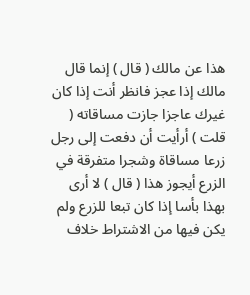هذا عن مالك ( قال ) إنما قال مالك إذا عجز فانظر أنت إذا كان غيرك عاجزا جازت مساقاته ( قلت ) أرأيت أن دفعت إلى رجل زرعا مساقاة وشجرا متفرقة في الزرع أيجوز هذا ( قال ) لا أرى بهذا بأسا إذا كان تبعا للزرع ولم يكن فيها من الاشتراط خلاف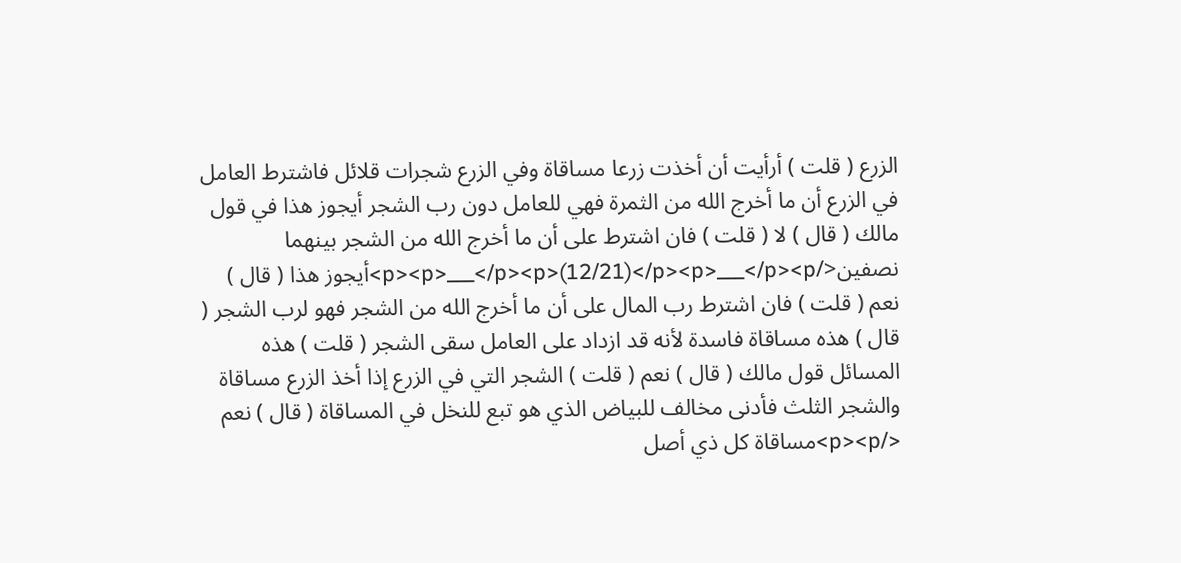الزرع ( قلت ) أرأيت أن أخذت زرعا مساقاة وفي الزرع شجرات قلائل فاشترط العامل في الزرع أن ما أخرج الله من الثمرة فهي للعامل دون رب الشجر أيجوز هذا في قول مالك ( قال ) لا ( قلت ) فان اشترط على أن ما أخرج الله من الشجر بينهما نصفين</p><p>___</p><p>(12/21)</p><p>___</p><p>أيجوز هذا ( قال ) نعم ( قلت ) فان اشترط رب المال على أن ما أخرج الله من الشجر فهو لرب الشجر ( قال ) هذه مساقاة فاسدة لأنه قد ازداد على العامل سقى الشجر ( قلت ) هذه المسائل قول مالك ( قال ) نعم ( قلت ) الشجر التي في الزرع إذا أخذ الزرع مساقاة والشجر الثلث فأدنى مخالف للبياض الذي هو تبع للنخل في المساقاة ( قال ) نعم </p><p>مساقاة كل ذي أصل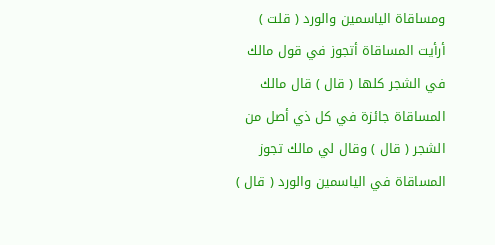ومساقاة الياسمين والورد ( قلت ) أرأيت المساقاة أتجوز في قول مالك في الشجر كلها ( قال ) قال مالك المساقاة جائزة في كل ذي أصل من الشجر ( قال ) وقال لي مالك تجوز المساقاة في الياسمين والورد ( قال )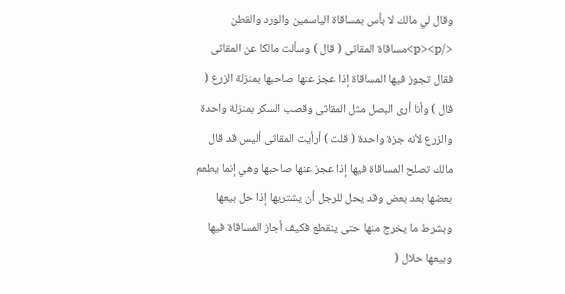وقال لي مالك لا بأس بمساقاة الياسمين والورد والقطن </p><p>مساقاة المقاثى ( قال ) وسألت مالكا عن المقاثى فقال تجوز فيها المساقاة إذا عجز عنها صاحبها بمنزلة الزرع ( قال ) وأنا أرى البصل مثل المقاثى وقصب السكر بمنزلة واحدة والزرع لأنه جزة واحدة ( قلت ) أرأيت المقاثى أليس قد قال مالك تصلح المساقاة فيها إذا عجز عنها صاحبها وهي إنما يطعم بعضها بعد بعض وقد يحل للرجل أن يشتريها إذا حل بيعها وبشرط ما يخرج منها حتى ينقطع فكيف أجاز المساقاة فيها وبيعها حلال (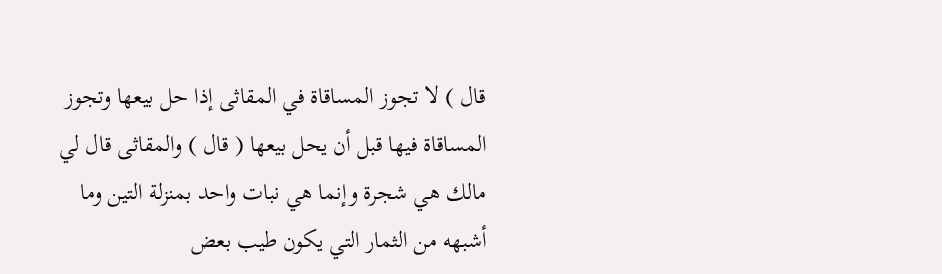قال ) لا تجوز المساقاة في المقاثى إذا حل بيعها وتجوز المساقاة فيها قبل أن يحل بيعها ( قال ) والمقاثى قال لي مالك هي شجرة وإنما هي نبات واحد بمنزلة التين وما أشبهه من الثمار التي يكون طيب بعض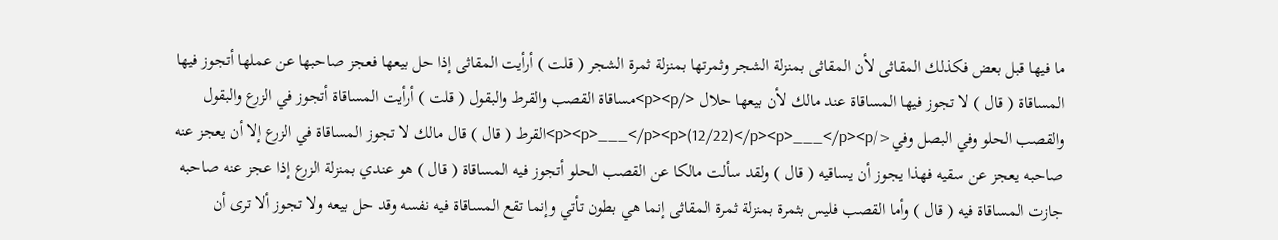ما فيها قبل بعض فكذلك المقاثى لأن المقاثى بمنزلة الشجر وثمرتها بمنزلة ثمرة الشجر ( قلت ) أرأيت المقاثى إذا حل بيعها فعجز صاحبها عن عملها أتجوز فيها المساقاة ( قال ) لا تجوز فيها المساقاة عند مالك لأن بيعها حلال </p><p>مساقاة القصب والقرط والبقول ( قلت ) أرأيت المساقاة أتجوز في الزرع والبقول والقصب الحلو وفي البصل وفي</p><p>___</p><p>(12/22)</p><p>___</p><p>القرط ( قال ) قال مالك لا تجوز المساقاة في الزرع إلا أن يعجز عنه صاحبه يعجز عن سقيه فهذا يجوز أن يساقيه ( قال ) ولقد سألت مالكا عن القصب الحلو أتجوز فيه المساقاة ( قال ) هو عندي بمنزلة الزرع إذا عجز عنه صاحبه جازت المساقاة فيه ( قال ) وأما القصب فليس بثمرة بمنزلة ثمرة المقاثى إنما هي بطون تأتي وإنما تقع المساقاة فيه نفسه وقد حل بيعه ولا تجوز ألا ترى أن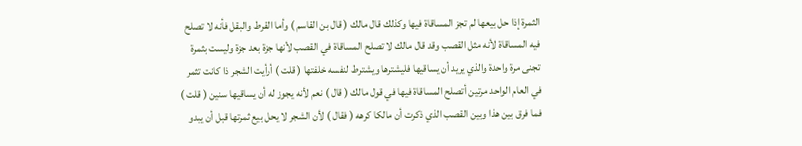الثمرة إذا حل بيعها لم تجز المساقاة فيها وكذلك قال مالك ( قال بن القاسم ) وأما القرط والبقل فأنه لا تصلح فيه المساقاة لأنه مثل القصب وقد قال مالك لا تصلح المساقاة في القصب لأنها جزة بعد جزة وليست بثمرة تجنى مرة واحدة والذي يريد أن يساقيها فليشترها ويشترط لنفسه خلفتها ( قلت ) أرأيت الشجر ذا كانت تثمر في العام الواحد مرتين أتصلح المساقاة فيها في قول مالك ( قال ) نعم لأنه يجوز له أن يساقيها سنين ( قلت ) فما فرق بين هذا وبين القصب الذي ذكرت أن مالكا كرهه ( فقال ) لأن الشجر لا يحل بيع ثمرتها قبل أن يبدو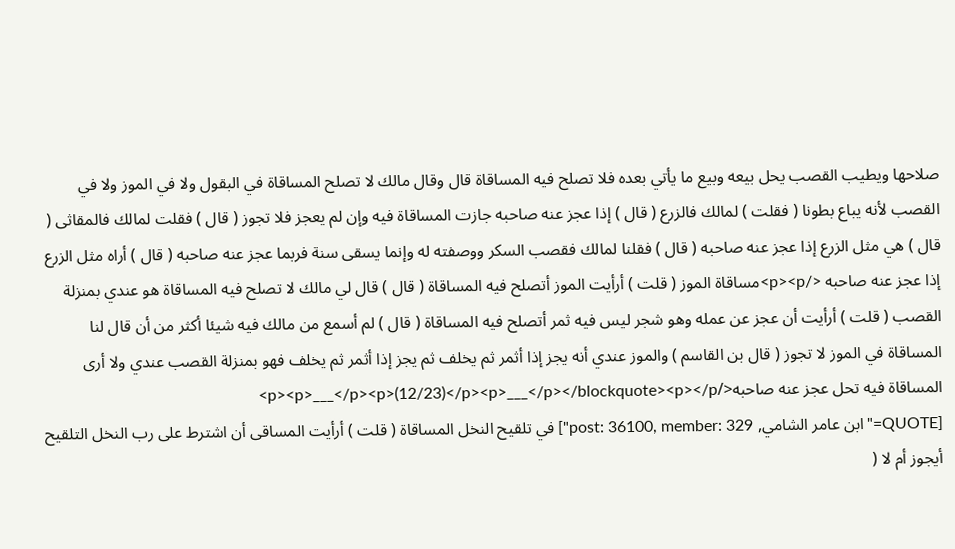صلاحها ويطيب القصب يحل بيعه وبيع ما يأتي بعده فلا تصلح فيه المساقاة قال وقال مالك لا تصلح المساقاة في البقول ولا في الموز ولا في القصب لأنه يباع بطونا ( فقلت ) لمالك فالزرع ( قال ) إذا عجز عنه صاحبه جازت المساقاة فيه وإن لم يعجز فلا تجوز ( قال ) فقلت لمالك فالمقاثى ( قال ) هي مثل الزرع إذا عجز عنه صاحبه ( قال ) فقلنا لمالك فقصب السكر ووصفته له وإنما يسقى سنة فربما عجز عنه صاحبه ( قال ) أراه مثل الزرع إذا عجز عنه صاحبه </p><p>مساقاة الموز ( قلت ) أرأيت الموز أتصلح فيه المساقاة ( قال ) قال لي مالك لا تصلح فيه المساقاة هو عندي بمنزلة القصب ( قلت ) أرأيت أن عجز عن عمله وهو شجر ليس فيه ثمر أتصلح فيه المساقاة ( قال ) لم أسمع من مالك فيه شيئا أكثر من أن قال لنا المساقاة في الموز لا تجوز ( قال بن القاسم ) والموز عندي أنه يجز إذا أثمر ثم يخلف ثم يجز إذا أثمر ثم يخلف فهو بمنزلة القصب عندي ولا أرى المساقاة فيه تحل عجز عنه صاحبه</p><p>___</p><p>(12/23)</p><p>___</p></blockquote><p></p>
[QUOTE="ابن عامر الشامي, post: 36100, member: 329"] في تلقيح النخل المساقاة ( قلت ) أرأيت المساقى أن اشترط على رب النخل التلقيح أيجوز أم لا (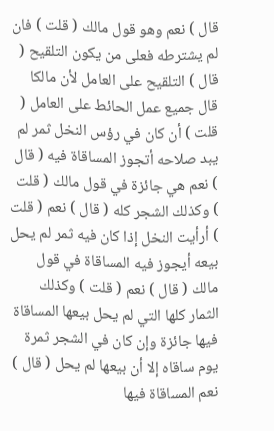قال ) نعم وهو قول مالك ( قلت ) فان لم يشترطه فعلى من يكون التلقيح ( قال ) التلقيح على العامل لأن مالكا قال جميع عمل الحائط على العامل ( قلت ) أن كان في رؤس النخل ثمر لم يبد صلاحه أتجوز المساقاة فيه ( قال ) نعم هي جائزة في قول مالك ( قلت ) وكذلك الشجر كله ( قال ) نعم ( قلت ) أرأيت النخل إذا كان فيه ثمر لم يحل بيعه أيجوز فيه المساقاة في قول مالك ( قال ) نعم ( قلت ) وكذلك الثمار كلها التي لم يحل بيعها المساقاة فيها جائزة وإن كان في الشجر ثمرة يوم ساقاه إلا أن بيعها لم يحل ( قال ) نعم المساقاة فيها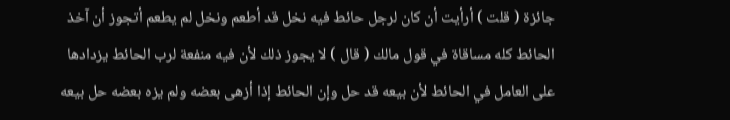جائزة ( قلت ) أرأيت أن كان لرجل حائط فيه نخل قد أطعم ونخل لم يطعم أتجوز أن آخذ الحائط كله مساقاة في قول مالك ( قال ) لا يجوز ذلك لأن فيه منفعة لرب الحائط يزدادها على العامل في الحائط لأن بيعه قد حل وإن الحائط إذا أزهى بعضه ولم يزه بعضه حل بيعه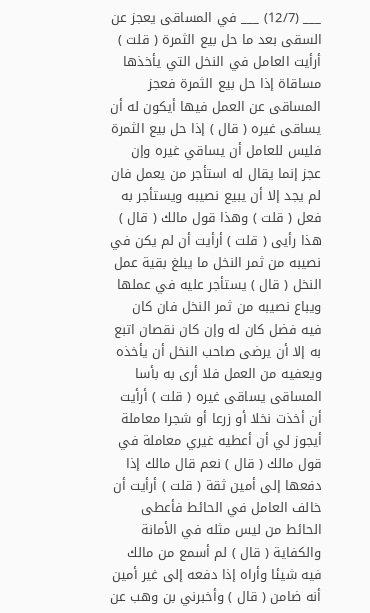___ (12/7) ___ في المساقى يعجز عن السقى بعد ما حل بيع الثمرة ( قلت ) أرأيت العامل في النخل التي يأخذها مساقاة إذا حل بيع الثمرة فعجز المساقى عن العمل فيها أيكون له أن يساقى غيره ( قال ) إذا حل بيع الثمرة فليس للعامل أن يساقي غيره وإن عجز إنما يقال له استأجر من يعمل فان لم يجد إلا أن يبيع نصيبه ويستأجر به فعل ( قلت ) وهذا قول مالك ( قال ) هذا رأيى ( قلت ) أرأيت أن لم يكن في نصيبه من ثمر النخل ما يبلغ بقية عمل النخل ( قال ) يستأجر عليه في عملها ويباع نصيبه من ثمر النخل فان كان فيه فضل كان له وإن كان نقصان اتبع به إلا أن يرضى صاحب النخل أن يأخذه ويعفيه من العمل فلا أرى به بأسا المساقى يساقى غيره ( قلت ) أرأيت أن أخذت نخلا أو زرعا أو شجرا معاملة أيجوز لي أن أعطيه غيري معاملة في قول مالك ( قال ) نعم قال مالك إذا دفعها إلى أمين ثقة ( قلت ) أرأيت أن خالف العامل في الحائط فأعطى الحائط من ليس مثله في الأمانة والكفاية ( قال ) لم أسمع من مالك فيه شيئا وأراه إذا دفعه إلى غير أمين أنه ضامن ( قال ) وأخبرني بن وهب عن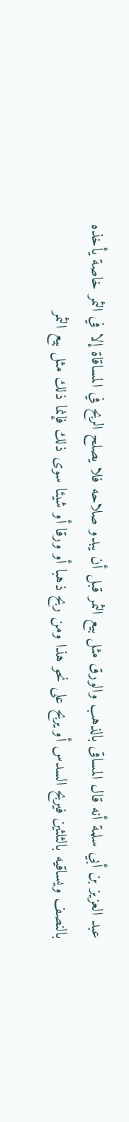عبد العزيز بن أبي سلمة أنه قال المساقى بالذهب والورق مثل بيع الثمر قبل أن يبدو صلاحه فلا يصلح الربح في المساقاة إلا في الثمر خاصة يأخذه بالنصف ويساقيه بالثلثين فيربح السدس أو يربح على نحو هذا ومن ربح ذهبا أو ورقا أو شيئا سوى ذلك فإنما ذلك مثل بيع الثمر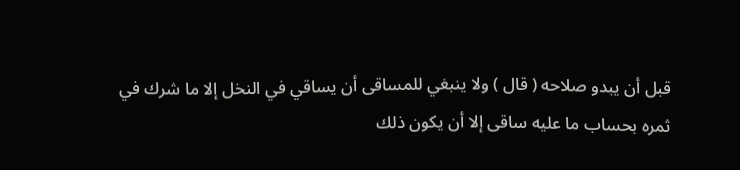قبل أن يبدو صلاحه ( قال ) ولا ينبغي للمساقى أن يساقي في النخل إلا ما شرك في ثمره بحساب ما عليه ساقى إلا أن يكون ذلك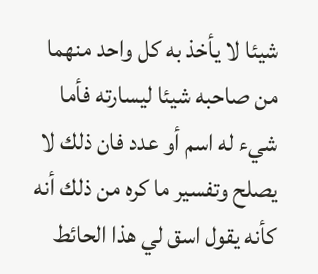شيئا لا يأخذ به كل واحد منهما من صاحبه شيئا ليسارته فأما شيء له اسم أو عدد فان ذلك لا يصلح وتفسير ما كره من ذلك أنه كأنه يقول اسق لي هذا الحائط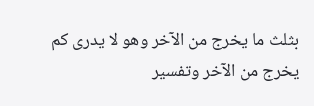بثلث ما يخرج من الآخر وهو لا يدرى كم يخرج من الآخر وتفسير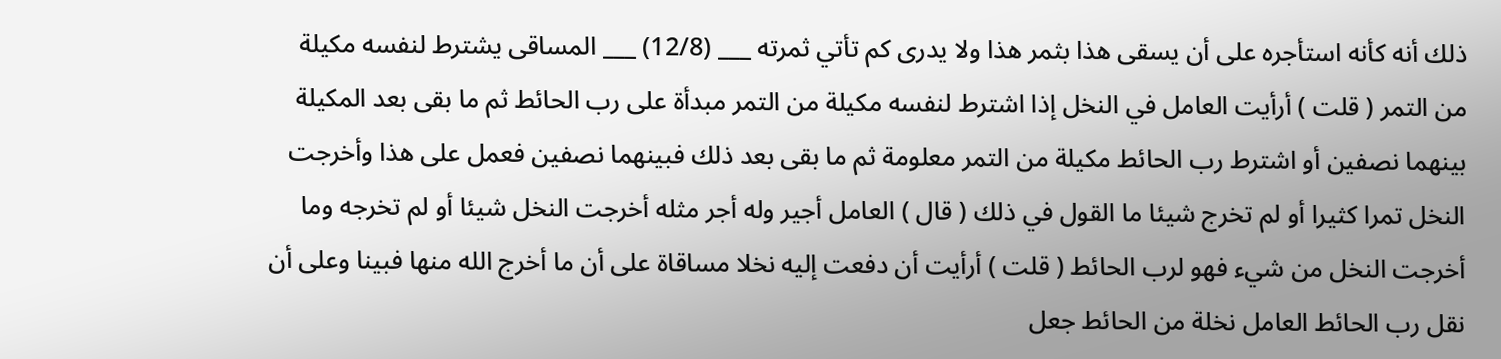ذلك أنه كأنه استأجره على أن يسقى هذا بثمر هذا ولا يدرى كم تأتي ثمرته ___ (12/8) ___ المساقى يشترط لنفسه مكيلة من التمر ( قلت ) أرأيت العامل في النخل إذا اشترط لنفسه مكيلة من التمر مبدأة على رب الحائط ثم ما بقى بعد المكيلة بينهما نصفين أو اشترط رب الحائط مكيلة من التمر معلومة ثم ما بقى بعد ذلك فبينهما نصفين فعمل على هذا وأخرجت النخل تمرا كثيرا أو لم تخرج شيئا ما القول في ذلك ( قال ) العامل أجير وله أجر مثله أخرجت النخل شيئا أو لم تخرجه وما أخرجت النخل من شيء فهو لرب الحائط ( قلت ) أرأيت أن دفعت إليه نخلا مساقاة على أن ما أخرج الله منها فبينا وعلى أن نقل رب الحائط العامل نخلة من الحائط جعل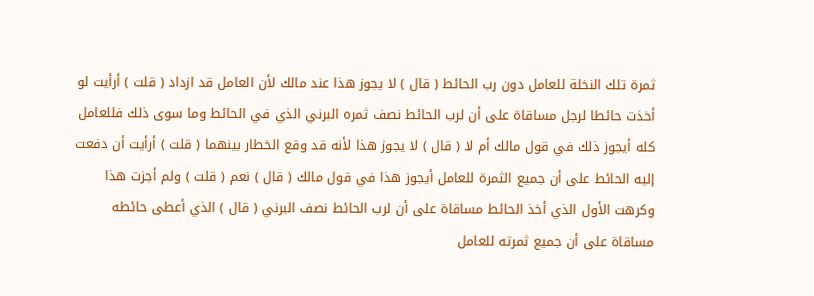ثمرة تلك النخلة للعامل دون رب الحائط ( قال ) لا يجوز هذا عند مالك لأن العامل قد ازداد ( قلت ) أرأيت لو أخذت حائطا لرجل مساقاة على أن لرب الحائط نصف ثمره البرني الذي في الحائط وما سوى ذلك فللعامل كله أيجوز ذلك في قول مالك أم لا ( قال ) لا يجوز هذا لأنه قد وقع الخطار بينهما ( قلت ) أرأيت أن دفعت إليه الحائط على أن جميع الثمرة للعامل أيجوز هذا في قول مالك ( قال ) نعم ( قلت ) ولم أجزت هذا وكرهت الأول الذي أخذ الحائط مساقاة على أن لرب الحائط نصف البرني ( قال ) الذي أعطى حائطه مساقاة على أن جميع ثمرته للعامل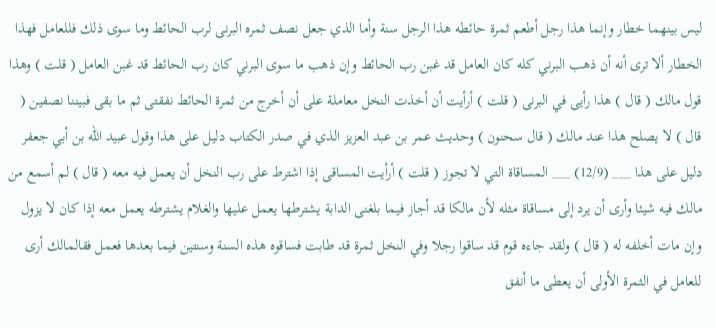ليس بينهما خطار وإنما هذا رجل أطعم ثمرة حائطه هذا الرجل سنة وأما الذي جعل نصف ثمره البرنى لرب الحائط وما سوى ذلك فللعامل فهذا الخطار ألا ترى أنه أن ذهب البرني كله كان العامل قد غبن رب الحائط وإن ذهب ما سوى البرني كان رب الحائط قد غبن العامل ( قلت ) وهذا قول مالك ( قال ) هذا رأيى في البرنى ( قلت ) أرأيت أن أخذت النخل معاملة على أن أخرج من ثمرة الحائط نفقتى ثم ما بقى فبيننا نصفين ( قال ) لا يصلح هذا عند مالك ( قال سحنون ) وحديث عمر بن عبد العزيز الذي في صدر الكتاب دليل على هذا وقول عبيد الله بن أبي جعفر دليل على هذا ___ (12/9) ___ المساقاة التي لا تجوز ( قلت ) أرأيت المساقى إذا اشترط على رب النخل أن يعمل فيه معه ( قال ) لم أسمع من مالك فيه شيئا وأرى أن يرد إلى مساقاة مثله لأن مالكا قد أجاز فيما بلغنى الدابة يشترطها يعمل عليها والغلام يشترطه يعمل معه إذا كان لا يزول وإن مات أخلفه له ( قال ) ولقد جاءه قوم قد ساقوا رجلا وفي النخل ثمرة قد طابت فساقوه هذه السنة وسنتين فيما بعدها فعمل فقالمالك أرى للعامل في الثمرة الأولى أن يعطى ما أنفق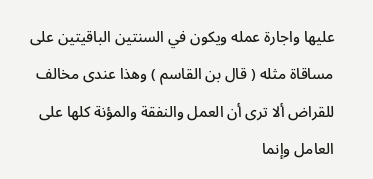عليها واجارة عمله ويكون في السنتين الباقيتين على مساقاة مثله ( قال بن القاسم ) وهذا عندى مخالف للقراض ألا ترى أن العمل والنفقة والمؤنة كلها على العامل وإنما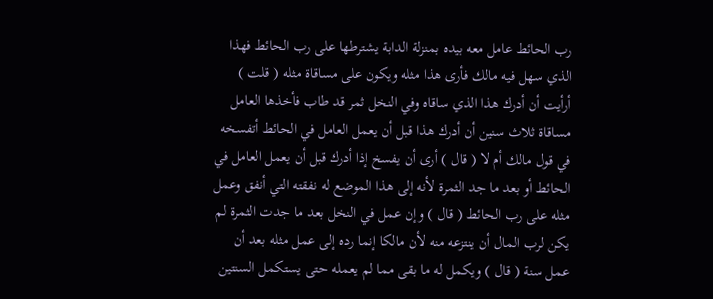رب الحائط عامل معه بيده بمنزلة الدابة يشترطها على رب الحائط فهذا الذي سهل فيه مالك فأرى هذا مثله ويكون على مساقاة مثله ( قلت ) أرأيت أن أدرك هذا الذي ساقاه وفي النخل ثمر قد طاب فأخذها العامل مساقاة ثلاث سنين أن أدرك هذا قبل أن يعمل العامل في الحائط أتفسخه في قول مالك أم لا ( قال ) أرى أن يفسخ إذا أدرك قبل أن يعمل العامل في الحائط أو بعد ما جد الثمرة لأنه إلى هذا الموضع له نفقته التي أنفق وعمل مثله على رب الحائط ( قال ) وإن عمل في النخل بعد ما جدت الثمرة لم يكن لرب المال أن ينتزعه منه لأن مالكا إنما رده إلى عمل مثله بعد أن عمل سنة ( قال ) ويكمل له ما بقى مما لم يعمله حتى يستكمل السنتين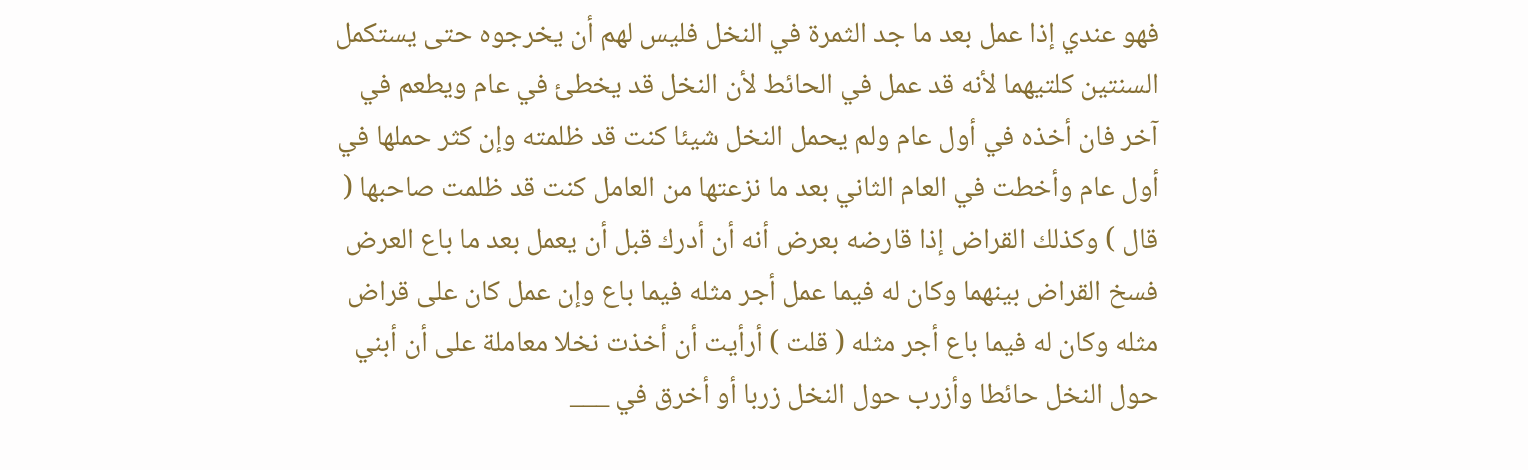فهو عندي إذا عمل بعد ما جد الثمرة في النخل فليس لهم أن يخرجوه حتى يستكمل السنتين كلتيهما لأنه قد عمل في الحائط لأن النخل قد يخطئ في عام ويطعم في آخر فان أخذه في أول عام ولم يحمل النخل شيئا كنت قد ظلمته وإن كثر حملها في أول عام وأخطت في العام الثاني بعد ما نزعتها من العامل كنت قد ظلمت صاحبها ( قال ) وكذلك القراض إذا قارضه بعرض أنه أن أدرك قبل أن يعمل بعد ما باع العرض فسخ القراض بينهما وكان له فيما عمل أجر مثله فيما باع وإن عمل كان على قراض مثله وكان له فيما باع أجر مثله ( قلت ) أرأيت أن أخذت نخلا معاملة على أن أبني حول النخل حائطا وأزرب حول النخل زربا أو أخرق في ___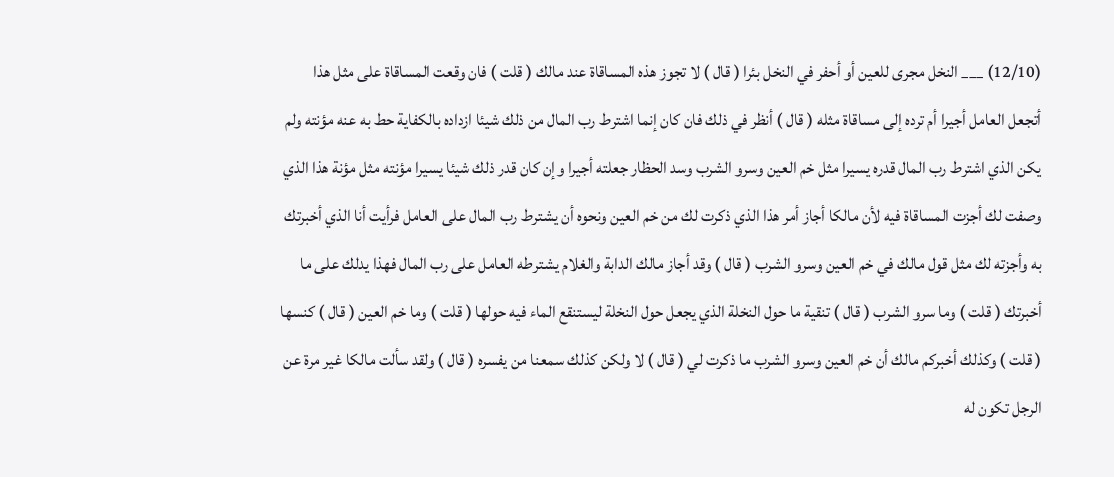(12/10) ___ النخل مجرى للعين أو أحفر في النخل بئرا ( قال ) لا تجوز هذه المساقاة عند مالك ( قلت ) فان وقعت المساقاة على مثل هذا أتجعل العامل أجيرا أم ترده إلى مساقاة مثله ( قال ) أنظر في ذلك فان كان إنما اشترط رب المال من ذلك شيئا ازداده بالكفاية حط به عنه مؤنته ولم يكن الذي اشترط رب المال قدره يسيرا مثل خم العين وسرو الشرب وسد الحظار جعلته أجيرا وإن كان قدر ذلك شيئا يسيرا مؤنته مثل مؤنة هذا الذي وصفت لك أجزت المساقاة فيه لأن مالكا أجاز أمر هذا الذي ذكرت لك من خم العين ونحوه أن يشترط رب المال على العامل فرأيت أنا الذي أخبرتك به وأجزته لك مثل قول مالك في خم العين وسرو الشرب ( قال ) وقد أجاز مالك الدابة والغلام يشترطه العامل على رب المال فهذا يدلك على ما أخبرتك ( قلت ) وما سرو الشرب ( قال ) تنقية ما حول النخلة الذي يجعل حول النخلة ليستنقع الماء فيه حولها ( قلت ) وما خم العين ( قال ) كنسها ( قلت ) وكذلك أخبركم مالك أن خم العين وسرو الشرب ما ذكرت لي ( قال ) لا ولكن كذلك سمعنا من يفسره ( قال ) ولقد سألت مالكا غير مرة عن الرجل تكون له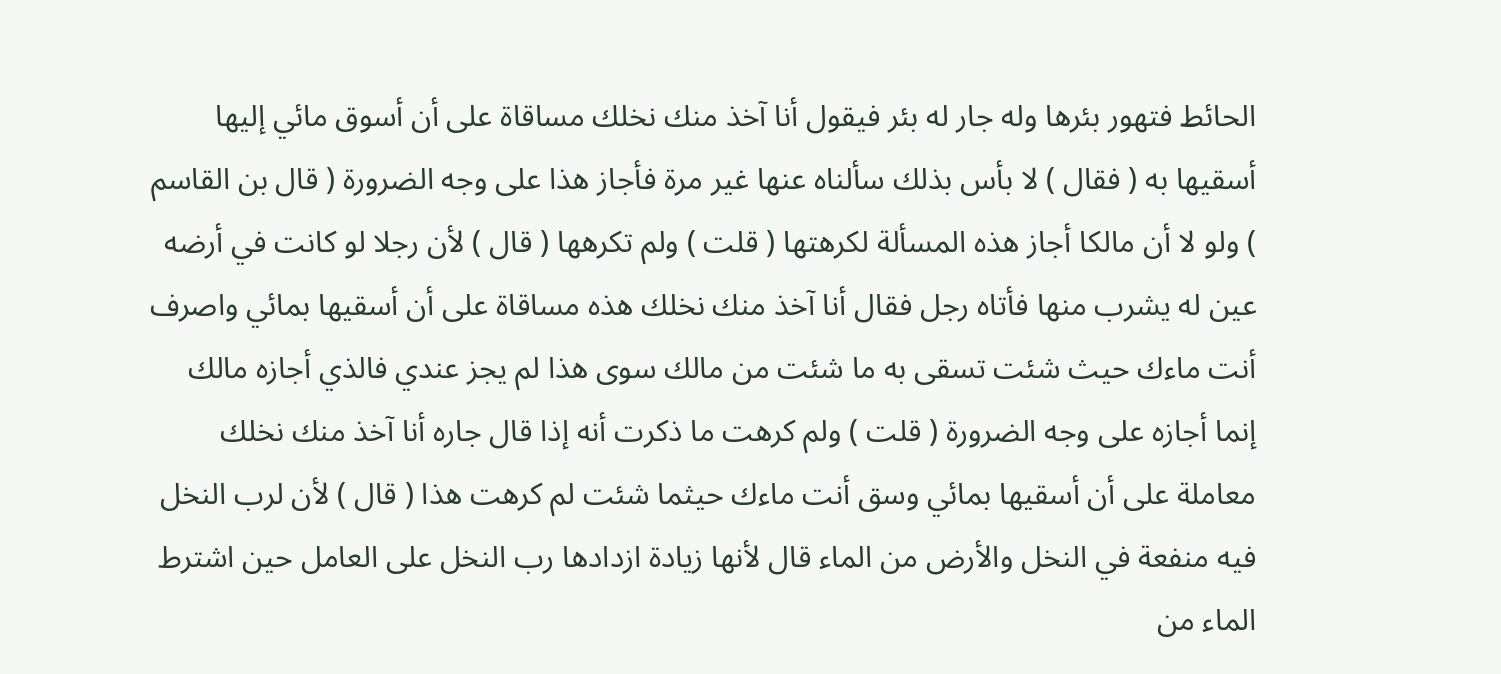الحائط فتهور بئرها وله جار له بئر فيقول أنا آخذ منك نخلك مساقاة على أن أسوق مائي إليها أسقيها به ( فقال ) لا بأس بذلك سألناه عنها غير مرة فأجاز هذا على وجه الضرورة ( قال بن القاسم ) ولو لا أن مالكا أجاز هذه المسألة لكرهتها ( قلت ) ولم تكرهها ( قال ) لأن رجلا لو كانت في أرضه عين له يشرب منها فأتاه رجل فقال أنا آخذ منك نخلك هذه مساقاة على أن أسقيها بمائي واصرف أنت ماءك حيث شئت تسقى به ما شئت من مالك سوى هذا لم يجز عندي فالذي أجازه مالك إنما أجازه على وجه الضرورة ( قلت ) ولم كرهت ما ذكرت أنه إذا قال جاره أنا آخذ منك نخلك معاملة على أن أسقيها بمائي وسق أنت ماءك حيثما شئت لم كرهت هذا ( قال ) لأن لرب النخل فيه منفعة في النخل والأرض من الماء قال لأنها زيادة ازدادها رب النخل على العامل حين اشترط الماء من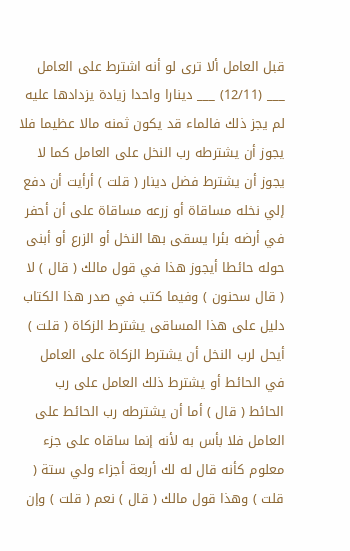قبل العامل ألا ترى لو أنه اشترط على العامل ___ (12/11) ___ دينارا واحدا زيادة يزدادها عليه لم يجز ذلك فالماء قد يكون ثمنه مالا عظيما فلا يجوز أن يشترطه رب النخل على العامل كما لا يجوز أن يشترط فضل دينار ( قلت ) أرأيت أن دفع إلي نخله مساقاة أو زرعه مساقاة على أن أحفر في أرضه بئرا يسقى بها النخل أو الزرع أو أبنى حوله حائطا أيجوز هذا في قول مالك ( قال ) لا ( قال سحنون ) وفيما كتب في صدر هذا الكتاب دليل على هذا المساقى يشترط الزكاة ( قلت ) أيحل لرب النخل أن يشترط الزكاة على العامل في الحائط أو يشترط ذلك العامل على رب الحائط ( قال ) أما أن يشترطه رب الحائط على العامل فلا بأس به لأنه إنما ساقاه على جزء معلوم كأنه قال له لك أربعة أجزاء ولي ستة ( قلت ) وهذا قول مالك ( قال ) نعم ( قلت ) وإن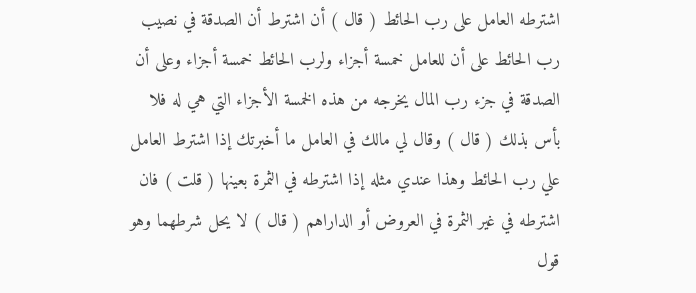اشترطه العامل على رب الحائط ( قال ) أن اشترط أن الصدقة في نصيب رب الحائط على أن للعامل خمسة أجزاء ولرب الحائط خمسة أجزاء وعلى أن الصدقة في جزء رب المال يخرجه من هذه الخمسة الأجزاء التي هي له فلا بأس بذلك ( قال ) وقال لي مالك في العامل ما أخبرتك إذا اشترط العامل علي رب الحائط وهذا عندي مثله إذا اشترطه في الثمرة بعينها ( قلت ) فان اشترطه في غير الثمرة في العروض أو الداراهم ( قال ) لا يحل شرطهما وهو قول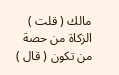مالك ( قلت ) الزكاة من حصة من تكون ( قال )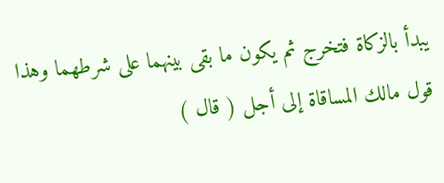يبدأ بالزكاة فتخرج ثم يكون ما بقى بينهما على شرطهما وهذا قول مالك المساقاة إلى أجل ( قال )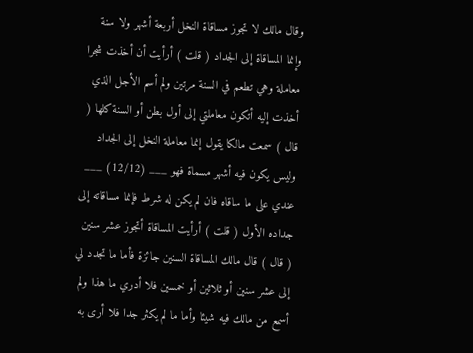وقال مالك لا تجوز مساقاة النخل أربعة أشهر ولا سنة وإنما المساقاة إلى الجداد ( قلت ) أرأيت أن أخذت شجرا معاملة وهي تطعم في السنة مرتين ولم أسم الأجل الذي أخذت إليه أتكون معاملتي إلى أول بطن أو السنة كلها ( قال ) سمعت مالكا يقول إنما معاملة النخل إلى الجداد وليس يكون فيه أشهر مسماة فهو ___ (12/12) ___ عندي على ما ساقاه فان لم يكن له شرط فإنما مساقاته إلى جداده الأول ( قلت ) أرأيت المساقاة أتجوز عشر سنين ( قال ) قال مالك المساقاة السنين جائزة فأما ما تجدد لي إلى عشر سنين أو ثلاثين أو خمسين فلا أدري ما هذا ولم أسمع من مالك فيه شيئا وأما ما لم يكثر جدا فلا أرى به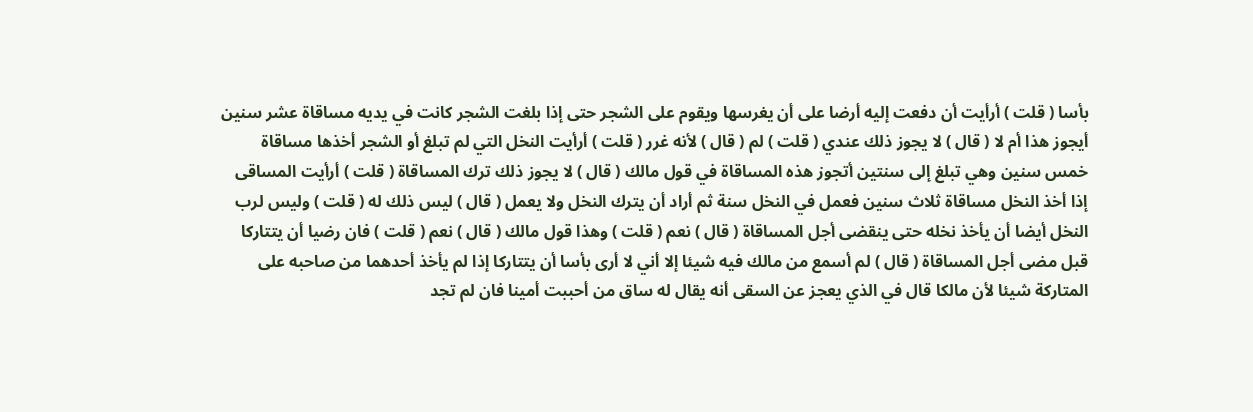بأسا ( قلت ) أرأيت أن دفعت إليه أرضا على أن يغرسها ويقوم على الشجر حتى إذا بلغت الشجر كانت في يديه مساقاة عشر سنين أيجوز هذا أم لا ( قال ) لا يجوز ذلك عندي ( قلت ) لم ( قال ) لأنه غرر ( قلت ) أرأيت النخل التي لم تبلغ أو الشجر أخذها مساقاة خمس سنين وهي تبلغ إلى سنتين أتجوز هذه المساقاة في قول مالك ( قال ) لا يجوز ذلك ترك المساقاة ( قلت ) أرأيت المساقى إذا أخذ النخل مساقاة ثلاث سنين فعمل في النخل سنة ثم أراد أن يترك النخل ولا يعمل ( قال ) ليس ذلك له ( قلت ) وليس لرب النخل أيضا أن يأخذ نخله حتى ينقضى أجل المساقاة ( قال ) نعم ( قلت ) وهذا قول مالك ( قال ) نعم ( قلت ) فان رضيا أن يتتاركا قبل مضى أجل المساقاة ( قال ) لم أسمع من مالك فيه شيئا إلا أني لا أرى بأسا أن يتتاركا إذا لم يأخذ أحدهما من صاحبه على المتاركة شيئا لأن مالكا قال في الذي يعجز عن السقى أنه يقال له ساق من أحببت أمينا فان لم تجد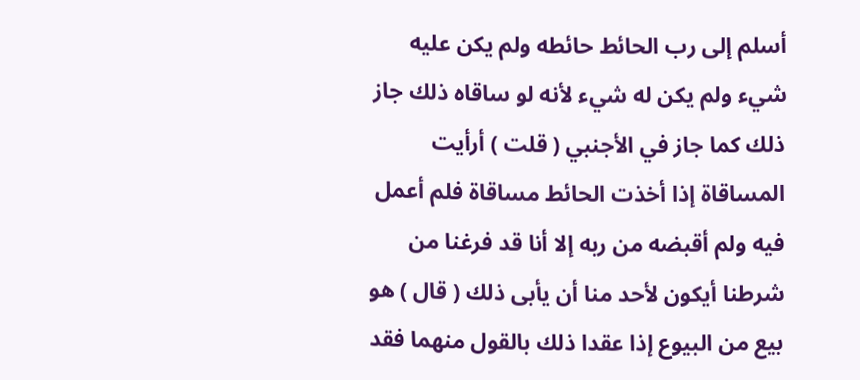أسلم إلى رب الحائط حائطه ولم يكن عليه شيء ولم يكن له شيء لأنه لو ساقاه ذلك جاز ذلك كما جاز في الأجنبي ( قلت ) أرأيت المساقاة إذا أخذت الحائط مساقاة فلم أعمل فيه ولم أقبضه من ربه إلا أنا قد فرغنا من شرطنا أيكون لأحد منا أن يأبى ذلك ( قال ) هو بيع من البيوع إذا عقدا ذلك بالقول منهما فقد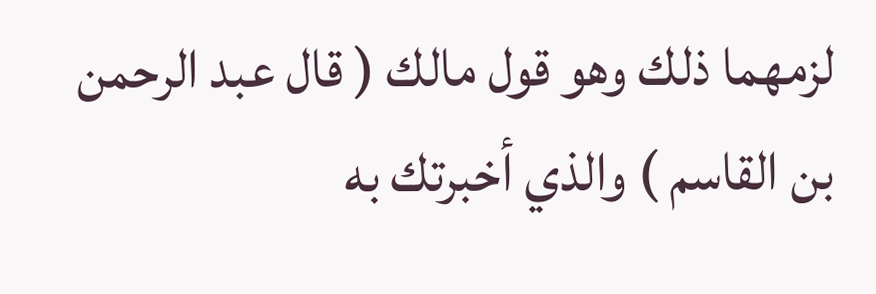لزمهما ذلك وهو قول مالك ( قال عبد الرحمن بن القاسم ) والذي أخبرتك به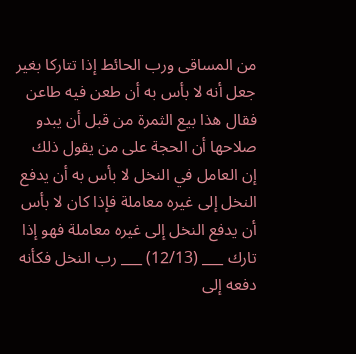من المساقى ورب الحائط إذا تتاركا بغير جعل أنه لا بأس به أن طعن فيه طاعن فقال هذا بيع الثمرة من قبل أن يبدو صلاحها أن الحجة على من يقول ذلك إن العامل في النخل لا بأس به أن يدفع النخل إلى غيره معاملة فإذا كان لا بأس أن يدفع النخل إلى غيره معاملة فهو إذا تارك ___ (12/13) ___ رب النخل فكأنه دفعه إلى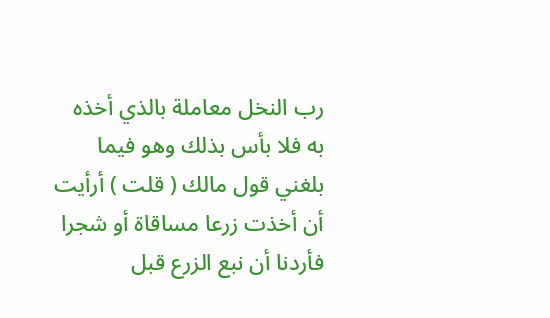رب النخل معاملة بالذي أخذه به فلا بأس بذلك وهو فيما بلغني قول مالك ( قلت ) أرأيت أن أخذت زرعا مساقاة أو شجرا فأردنا أن نبع الزرع قبل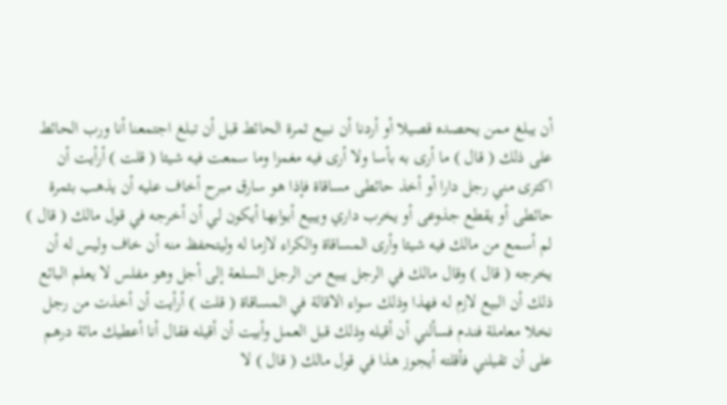أن يبلغ ممن يحصده قصيلا أو أردنا أن نبيع ثمرة الحائط قبل أن تبلغ اجتمعنا أنا ورب الحائط على ذلك ( قال ) ما أرى به بأسا ولا أرى فيه مغمزا وما سمعت فيه شيئا ( قلت ) أرأيت أن اكترى مني رجل دارا أو أخذ حائطى مساقاة فإذا هو سارق مبرح أخاف عليه أن يذهب بثمرة حائطى أو يقطع جذوعى أو يخرب داري ويبيع أبوابها أيكون لي أن أخرجه في قول مالك ( قال ) لم أسمع من مالك فيه شيئا وأرى المساقاة والكراء لازما له وليتحفظ منه أن خاف وليس له أن يخرجه ( قال ) وقال مالك في الرجل يبيع من الرجل السلعة إلى أجل وهو مفلس لا يعلم البائع ذلك أن البيع لازم له فهذا وذلك سواء الاقالة في المساقاة ( قلت ) أرأيت أن أخذت من رجل نخلا معاملة فندم فسألني أن أقيله وذلك قبل العمل وأبيت أن أقيله فقال أنا أعطيك مائة درهم على أن تقيلني فأقلته أيجوز هذا في قول مالك ( قال ) لا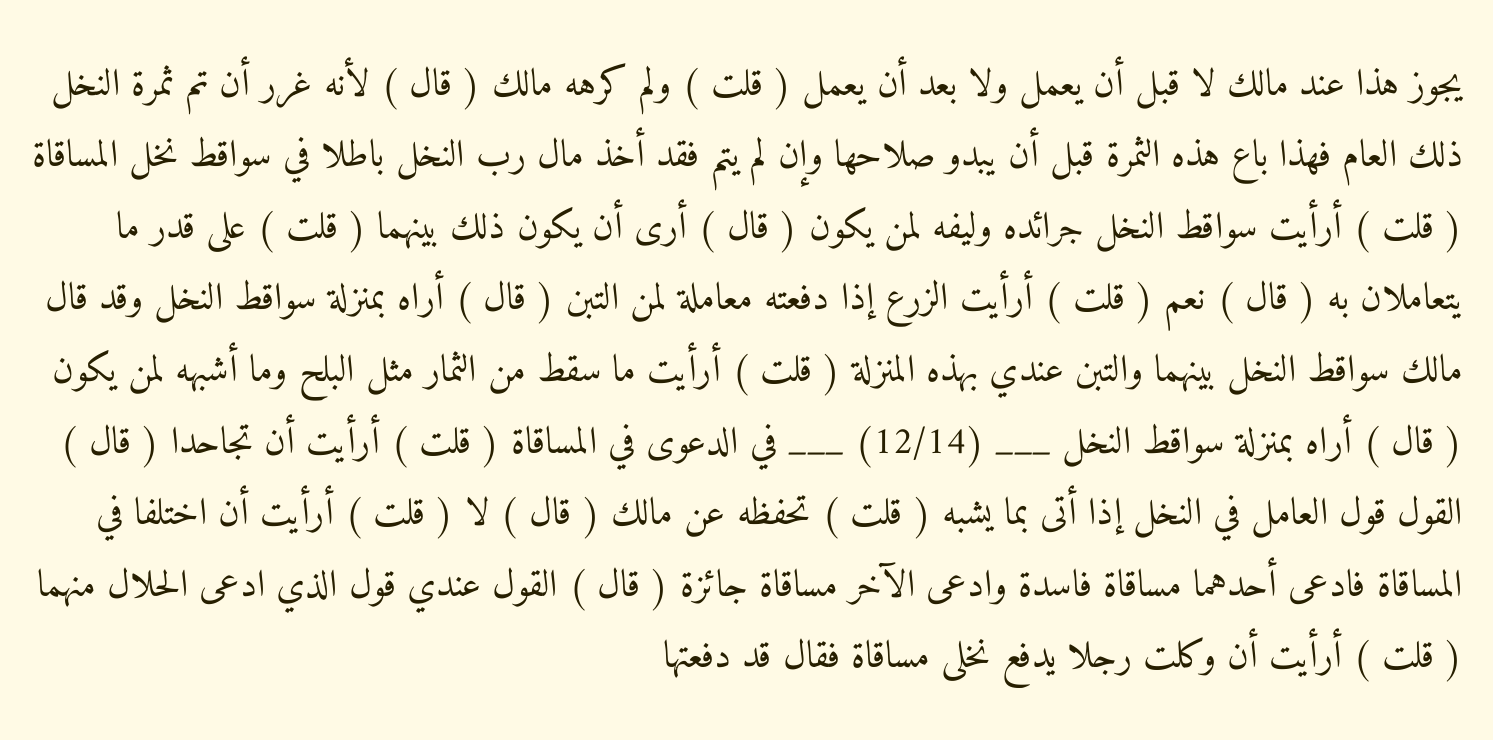يجوز هذا عند مالك لا قبل أن يعمل ولا بعد أن يعمل ( قلت ) ولم كرهه مالك ( قال ) لأنه غرر أن تم ثمرة النخل ذلك العام فهذا باع هذه الثمرة قبل أن يبدو صلاحها وإن لم يتم فقد أخذ مال رب النخل باطلا في سواقط نخل المساقاة ( قلت ) أرأيت سواقط النخل جرائده وليفه لمن يكون ( قال ) أرى أن يكون ذلك بينهما ( قلت ) على قدر ما يتعاملان به ( قال ) نعم ( قلت ) أرأيت الزرع إذا دفعته معاملة لمن التبن ( قال ) أراه بمنزلة سواقط النخل وقد قال مالك سواقط النخل بينهما والتبن عندي بهذه المنزلة ( قلت ) أرأيت ما سقط من الثمار مثل البلح وما أشبهه لمن يكون ( قال ) أراه بمنزلة سواقط النخل ___ (12/14) ___ في الدعوى في المساقاة ( قلت ) أرأيت أن تجاحدا ( قال ) القول قول العامل في النخل إذا أتى بما يشبه ( قلت ) تحفظه عن مالك ( قال ) لا ( قلت ) أرأيت أن اختلفا في المساقاة فادعى أحدهما مساقاة فاسدة وادعى الآخر مساقاة جائزة ( قال ) القول عندي قول الذي ادعى الحلال منهما ( قلت ) أرأيت أن وكلت رجلا يدفع نخلى مساقاة فقال قد دفعتها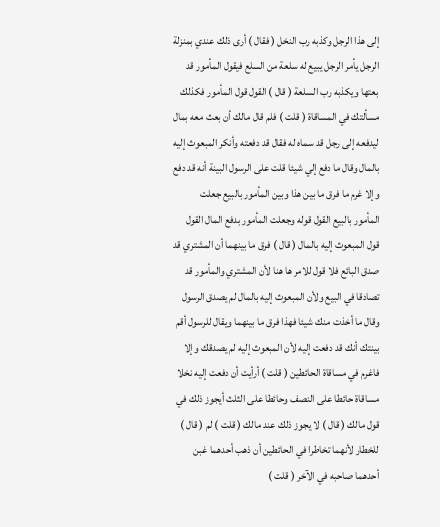إلى هذا الرجل وكذبه رب النخل ( فقال ) أرى ذلك عندي بمنزلة الرجل يأمر الرجل يبيع له سلعة من السلع فيقول المأمور قد بعتها ويكذبه رب السلعة ( قال ) القول قول المأمور فكذلك مسألتك في المساقاة ( قلت ) فلم قال مالك أن بعث معه بمال ليدفعه إلى رجل قد سماه له فقال قد دفعته وأنكر المبعوث إليه بالمال وقال ما دفع إلي شيئا قلت على الرسول البينة أنه قد دفع وإلا غرم ما فرق ما بين هذا وبين المأمور بالبيع جعلت المأمور بالبيع القول قوله وجعلت المأمور بدفع المال القول قول المبعوث إليه بالمال ( قال ) فرق ما بينهما أن المشتري قد صدق البائع فلا قول للامر ها هنا لأن المشتري والمأمور قد تصادقا في البيع ولأن المبعوث إليه بالمال لم يصدق الرسول وقال ما أخذت منك شيئا فهذا فرق ما بينهما ويقال للرسول أقم بينتك أنك قد دفعت إليه لأن المبعوث إليه لم يصدقك وإلا فاغرم في مساقاة الحائطين ( قلت ) أرأيت أن دفعت إليه نخلا مساقاة حائطا على النصف وحائطا على الثلث أيجوز ذلك في قول مالك ( قال ) لا يجوز ذلك عند مالك ( قلت ) لم ( قال ) للخطار لأنهما تخاطرا في الحائطين أن ذهب أحدهما غبن أحدهما صاحبه في الآخر ( قلت )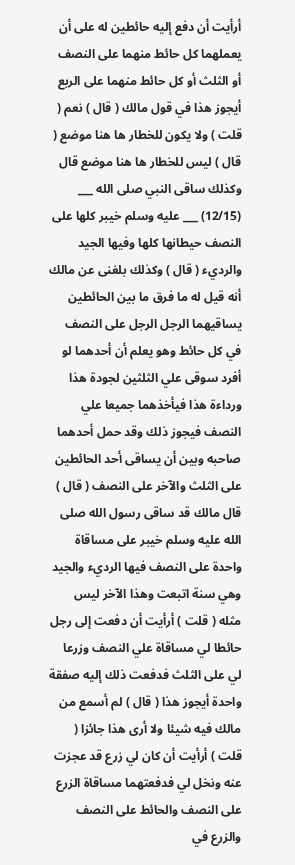أرأيت أن دفع إليه حائطين له على أن يعملهما كل حائط منهما على النصف أو الثلث أو كل حائط منهما على الربع أيجوز هذا في قول مالك ( قال ) نعم ( قلت ) ولا يكون للخطار ها هنا موضع ( قال ) ليس للخطار ها هنا موضع قال وكذلك ساقى النبي صلى الله ___ (12/15) ___ عليه وسلم خيبر كلها على النصف حيطانها كلها وفيها الجيد والرديء ( قال ) وكذلك بلغنى عن مالك أنه قيل له ما فرق ما بين الحائطين يساقيهما الرجل الرجل على النصف في كل حائط وهو يعلم أن أحدهما لو أفرد سوقى علي الثلثين لجودة هذا ورداءة هذا فيأخذهما جميعا علي النصف فيجوز ذلك وقد حمل أحدهما صاحبه وبين أن يساقى أحد الحائطين على الثلث والآخر على النصف ( قال ) قال مالك قد ساقى رسول الله صلى الله عليه وسلم خيبر على مساقاة واحدة على النصف فيها الرديء والجيد وهي سنة اتبعت وهذا الآخر ليس مثله ( قلت ) أرأيت أن دفعت إلى رجل حائطا لي مساقاة علي النصف وزرعا لي على الثلث فدفعت ذلك إليه صفقة واحدة أيجوز هذا ( قال ) لم أسمع من مالك فيه شيئا ولا أرى هذا جائزا ( قلت ) أرأيت أن كان لي زرع قد عجزت عنه ونخل لي فدفعتهما مساقاة الزرع على النصف والحائط على النصف والزرع في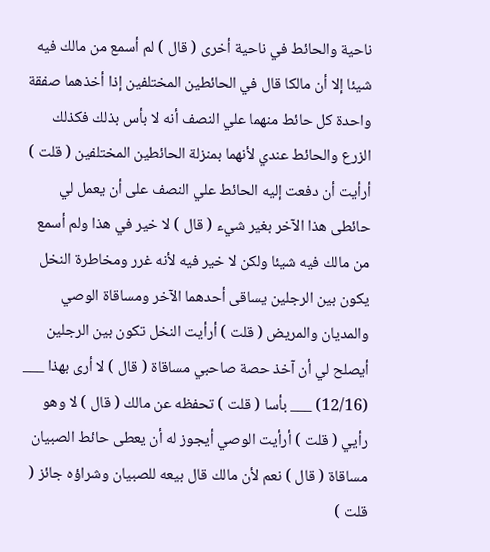ناحية والحائط في ناحية أخرى ( قال ) لم أسمع من مالك فيه شيئا إلا أن مالكا قال في الحائطين المختلفين إذا أخذهما صفقة واحدة كل حائط منهما علي النصف أنه لا بأس بذلك فكذلك الزرع والحائط عندي لأنهما بمنزلة الحائطين المختلفين ( قلت ) أرأيت أن دفعت إليه الحائط علي النصف على أن يعمل لي حائطى هذا الآخر بغير شيء ( قال ) لا خير في هذا ولم أسمع من مالك فيه شيئا ولكن لا خير فيه لأنه غرر ومخاطرة النخل يكون بين الرجلين يساقى أحدهما الآخر ومساقاة الوصي والمديان والمريض ( قلت ) أرأيت النخل تكون بين الرجلين أيصلح لي أن آخذ حصة صاحبي مساقاة ( قال ) لا أرى بهذا ___ (12/16) ___ بأسا ( قلت ) تحفظه عن مالك ( قال ) لا وهو رأيي ( قلت ) أرأيت الوصي أيجوز له أن يعطى حائط الصبيان مساقاة ( قال ) نعم لأن مالك قال بيعه للصبيان وشراؤه جائز ( قلت )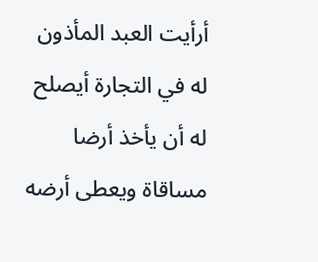أرأيت العبد المأذون له في التجارة أيصلح له أن يأخذ أرضا مساقاة ويعطى أرضه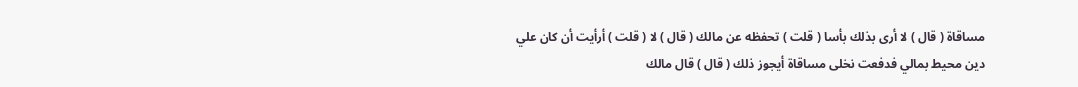مساقاة ( قال ) لا أرى بذلك بأسا ( قلت ) تحفظه عن مالك ( قال ) لا ( قلت ) أرأيت أن كان علي دين محيط بمالي فدفعت نخلى مساقاة أيجوز ذلك ( قال ) قال مالك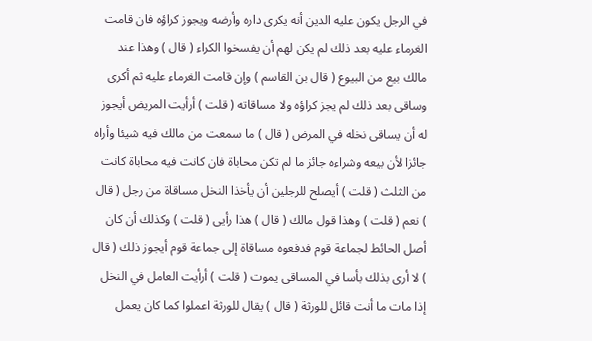في الرجل يكون عليه الدين أنه يكرى داره وأرضه ويجوز كراؤه فان قامت الغرماء عليه بعد ذلك لم يكن لهم أن يفسخوا الكراء ( قال ) وهذا عند مالك بيع من البيوع ( قال بن القاسم ) وإن قامت الغرماء عليه ثم أكرى وساقى بعد ذلك لم يجز كراؤه ولا مساقاته ( قلت ) أرأيت المريض أيجوز له أن يساقى نخله في المرض ( قال ) ما سمعت من مالك فيه شيئا وأراه جائزا لأن بيعه وشراءه جائز ما لم تكن محاباة فان كانت فيه محاباة كانت من الثلث ( قلت ) أيصلح للرجلين أن يأخذا النخل مساقاة من رجل ( قال ) نعم ( قلت ) وهذا قول مالك ( قال ) هذا رأيى ( قلت ) وكذلك أن كان أصل الحائط لجماعة قوم فدفعوه مساقاة إلى جماعة قوم أيجوز ذلك ( قال ) لا أرى بذلك بأسا في المساقى يموت ( قلت ) أرأيت العامل في النخل إذا مات ما أنت قائل للورثة ( قال ) يقال للورثة اعملوا كما كان يعمل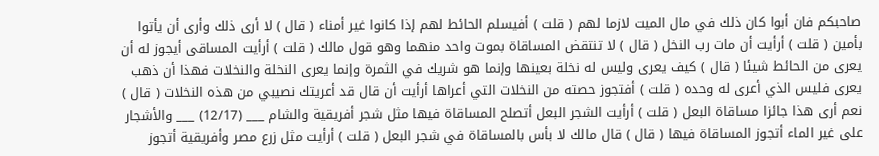صاحبكم فان أبوا كان ذلك في مال الميت لازما لهم ( قلت ) أفيسلم الحائط لهم إذا كانوا غير أمناء ( قال ) لا أرى ذلك وأرى أن يأتوا بأمين ( قلت ) أرأيت أن مات رب النخل ( قال ) لا تنتقض المساقاة بموت واحد منهما وهو قول مالك ( قلت ) أرأيت المساقى أيجوز له أن يعرى من الحائط شيئا ( قال ) كيف يعرى وليس له نخلة بعينها وإنما هو شريك في الثمرة وإنما يعرى النخلة والنخلات فهذا أن ذهب يعرى فليس الذي أعرى له وحده ( قلت ) أفتجوز حصته من النخلات التي أعراها أرأيت أن قال قد أعريتك نصيبي من هذه النخلات ( قال ) نعم أرى هذا جائزا مساقاة البعل ( قلت ) أرأيت الشجر البعل أتصلح المساقاة فيها مثل شجر أفريقية والشام ___ (12/17) ___ والأشجار على غير الماء أتجوز المساقاة فيها ( قال ) قال مالك لا بأس بالمساقاة في شجر البعل ( قلت ) أرأيت مثل زرع مصر وأفريقية أتجوز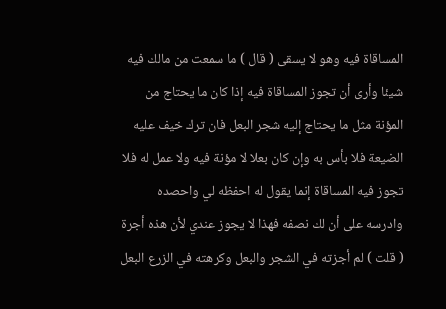المساقاة فيه وهو لا يسقى ( قال ) ما سمعت من مالك فيه شيئا وأرى أن تجوز المساقاة فيه إذا كان ما يحتاج من المؤنة مثل ما يحتاج إليه شجر البعل فان ترك خيف عليه الضيعة فلا بأس به وإن كان بعلا لا مؤنة فيه ولا عمل له فلا تجوز فيه المساقاة إنما يقول له احفظه لي واحصده وادرسه على أن لك نصفه فهذا لا يجوز عندي لأن هذه أجرة ( قلت ) لم أجزته في الشجر والبعل وكرهته في الزرع البعل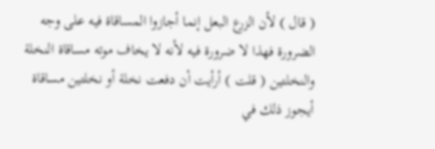( قال ) لأن الزرع البعل إنما أجازوا المساقاة فيه على وجه الضرورة فهذا لا ضرورة فيه لأنه لا يخاف موته مساقاة النخلة والنخلتين ( قلت ) أرأيت أن دفعت نخلة أو نخلتين مساقاة أيجوز ذلك في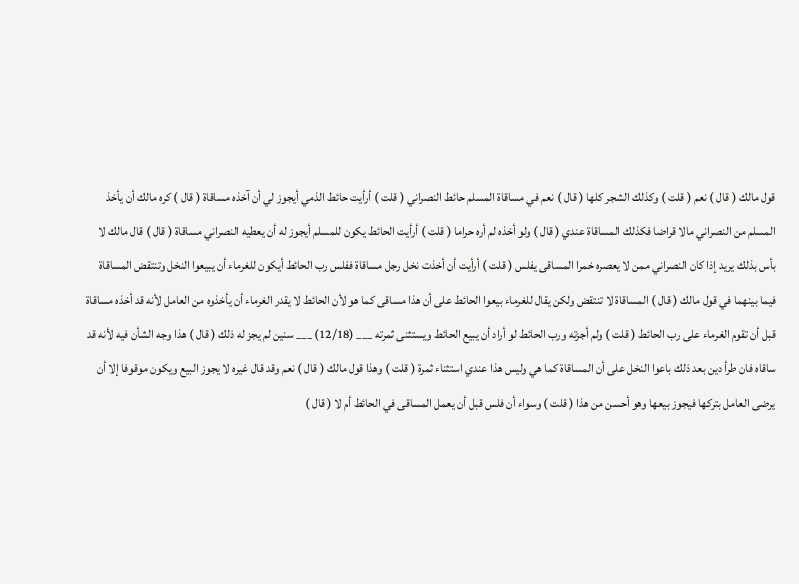قول مالك ( قال ) نعم ( قلت ) وكذلك الشجر كلها ( قال ) نعم في مساقاة المسلم حائط النصراني ( قلت ) أرأيت حائط الذمي أيجوز لي أن آخذه مساقاة ( قال ) كره مالك أن يأخذ المسلم من النصراني مالا قراضا فكذلك المساقاة عندي ( قال ) ولو أخذه لم أره حراما ( قلت ) أرأيت الحائط يكون للمسلم أيجوز له أن يعطيه النصراني مساقاة ( قال ) قال مالك لا بأس بذلك يريد إذا كان النصراني ممن لا يعصره خمرا المساقى يفلس ( قلت ) أرأيت أن أخذت نخل رجل مساقاة ففلس رب الحائط أيكون للغرماء أن يبيعوا النخل وتنتقض المساقاة فيما بينهما في قول مالك ( قال ) المساقاة لا تنتقض ولكن يقال للغرماء بيعوا الحائط على أن هذا مساقى كما هو لأن الحائط لا يقدر الغرماء أن يأخذوه من العامل لأنه قد أخذه مساقاة قبل أن تقوم الغرماء على رب الحائط ( قلت ) ولم أجزته ورب الحائط لو أراد أن يبيع الحائط ويستثنى ثمرته ___ (12/18) ___ سنين لم يجز له ذلك ( قال ) هذا وجه الشأن فيه لأنه قد ساقاه فان طرأ دين بعد ذلك باعوا النخل على أن المساقاة كما هي وليس هذا عندي استثناء ثمرة ( قلت ) وهذا قول مالك ( قال ) نعم وقد قال غيره لا يجوز البيع ويكون موقوفا إلا أن يرضى العامل بتركها فيجوز بيعها وهو أحسن من هذا ( قلت ) وسواء أن فلس قبل أن يعمل المساقى في الحائط أم لا ( قال )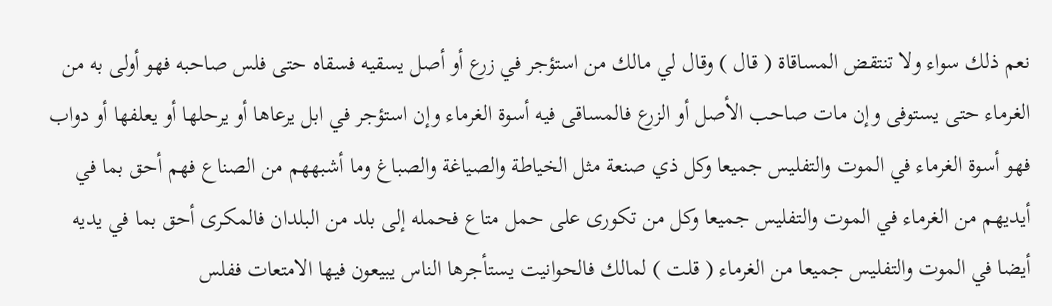نعم ذلك سواء ولا تنتقض المساقاة ( قال ) وقال لي مالك من استؤجر في زرع أو أصل يسقيه فسقاه حتى فلس صاحبه فهو أولى به من الغرماء حتى يستوفى وإن مات صاحب الأصل أو الزرع فالمساقى فيه أسوة الغرماء وإن استؤجر في ابل يرعاها أو يرحلها أو يعلفها أو دواب فهو أسوة الغرماء في الموت والتفليس جميعا وكل ذي صنعة مثل الخياطة والصياغة والصباغ وما أشبههم من الصناع فهم أحق بما في أيديهم من الغرماء في الموت والتفليس جميعا وكل من تكورى على حمل متاع فحمله إلى بلد من البلدان فالمكرى أحق بما في يديه أيضا في الموت والتفليس جميعا من الغرماء ( قلت ) لمالك فالحوانيت يستأجرها الناس يبيعون فيها الامتعات ففلس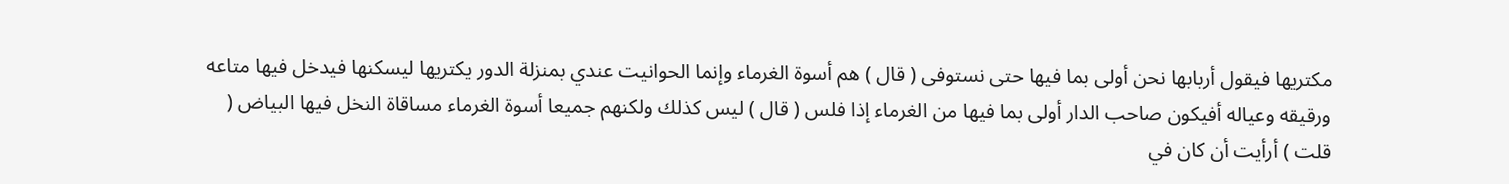مكتريها فيقول أربابها نحن أولى بما فيها حتى نستوفى ( قال ) هم أسوة الغرماء وإنما الحوانيت عندي بمنزلة الدور يكتريها ليسكنها فيدخل فيها متاعه ورقيقه وعياله أفيكون صاحب الدار أولى بما فيها من الغرماء إذا فلس ( قال ) ليس كذلك ولكنهم جميعا أسوة الغرماء مساقاة النخل فيها البياض ( قلت ) أرأيت أن كان في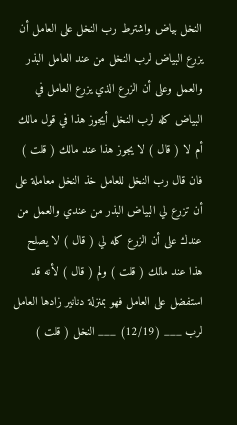النخل بياض واشترط رب النخل على العامل أن يزرع البياض لرب النخل من عند العامل البذر والعمل وعلى أن الزرع الذي يزرع العامل في البياض كله لرب النخل أيجوز هذا في قول مالك أم لا ( قال ) لا يجوز هذا عند مالك ( قلت ) فان قال رب النخل للعامل خذ النخل معاملة على أن تزرع لي البياض البذر من عندي والعمل من عندك على أن الزرع كله لي ( قال ) لا يصلح هذا عند مالك ( قلت ) ولم ( قال ) لأنه قد استفضل على العامل فهو بمنزلة دنانير زادها العامل لرب ___ (12/19) ___ النخل ( قلت )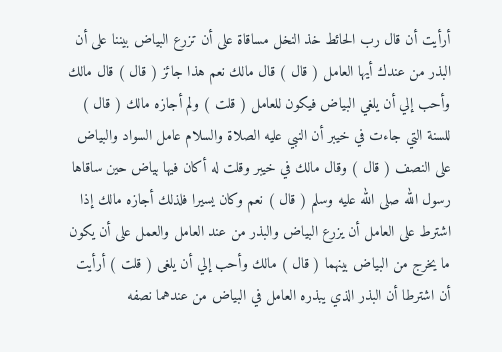أرأيت أن قال رب الحائط خذ النخل مساقاة على أن تزرع البياض بيننا على أن البذر من عندك أيها العامل ( قال ) قال مالك نعم هذا جائز ( قال ) قال مالك وأحب إلي أن يلغي البياض فيكون للعامل ( قلت ) ولم أجازه مالك ( قال ) للسنة التي جاءت في خيبر أن النبي عليه الصلاة والسلام عامل السواد والبياض على النصف ( قال ) وقال مالك في خيبر وقلت له أكان فيها بياض حين ساقاها رسول الله صلى الله عليه وسلم ( قال ) نعم وكان يسيرا فلذلك أجازه مالك إذا اشترط على العامل أن يزرع البياض والبذر من عند العامل والعمل على أن يكون ما يخرج من البياض بينهما ( قال ) مالك وأحب إلي أن يلغى ( قلت ) أرأيت أن اشترطا أن البذر الذي يبذره العامل في البياض من عندهما نصفه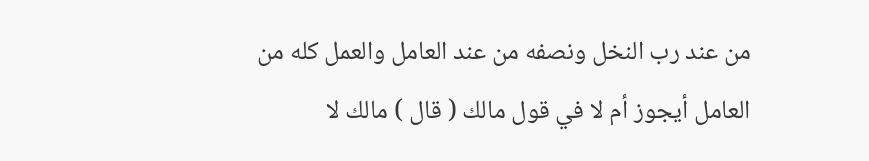من عند رب النخل ونصفه من عند العامل والعمل كله من العامل أيجوز أم لا في قول مالك ( قال ) مالك لا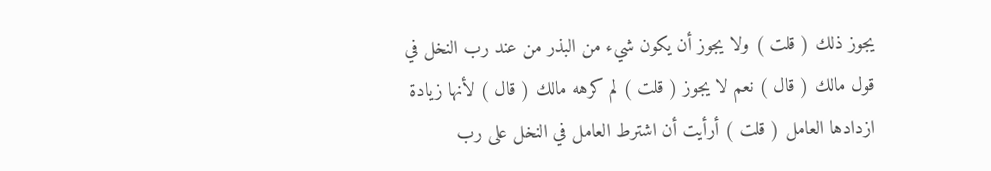يجوز ذلك ( قلت ) ولا يجوز أن يكون شيء من البذر من عند رب النخل في قول مالك ( قال ) نعم لا يجوز ( قلت ) لم كرهه مالك ( قال ) لأنها زيادة ازدادها العامل ( قلت ) أرأيت أن اشترط العامل في النخل على رب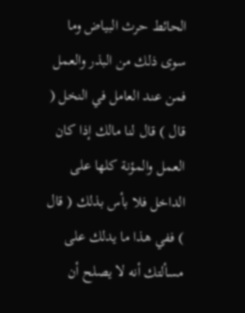الحائط حرث البياض وما سوى ذلك من البذر والعمل فمن عند العامل في النخل ( قال ) قال لنا مالك إذا كان العمل والمؤنة كلها على الداخل فلا بأس بذلك ( قال ) ففي هذا ما يدلك على مسألتك أنه لا يصلح أن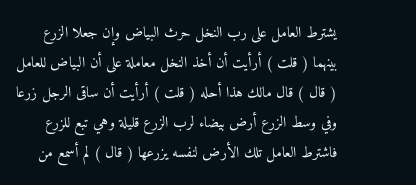يشترط العامل على رب النخل حرث البياض وإن جعلا الزرع بينهما ( قلت ) أرأيت أن أخذ النخل معاملة على أن البياض للعامل ( قال ) قال مالك هذا أحله ( قلت ) أرأيت أن ساقى الرجل زرعا وفي وسط الزرع أرض بيضاء لرب الزرع قليلة وهي تبع للزرع فاشترط العامل تلك الأرض لنفسه يزرعها ( قال ) لم أسمع من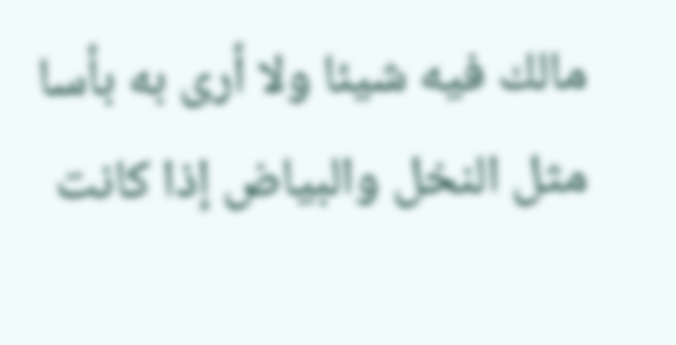مالك فيه شيئا ولا أرى به بأسا مثل النخل والبياض إذا كانت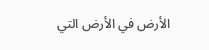الأرض في الأرض التي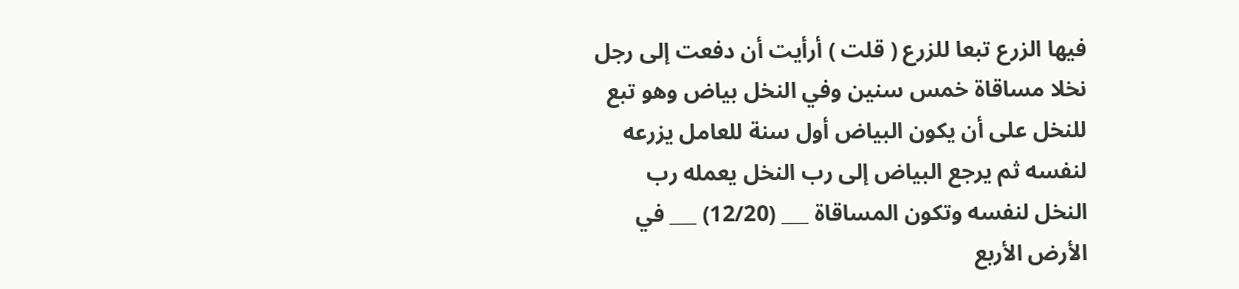فيها الزرع تبعا للزرع ( قلت ) أرأيت أن دفعت إلى رجل نخلا مساقاة خمس سنين وفي النخل بياض وهو تبع للنخل على أن يكون البياض أول سنة للعامل يزرعه لنفسه ثم يرجع البياض إلى رب النخل يعمله رب النخل لنفسه وتكون المساقاة ___ (12/20) ___ في الأرض الأربع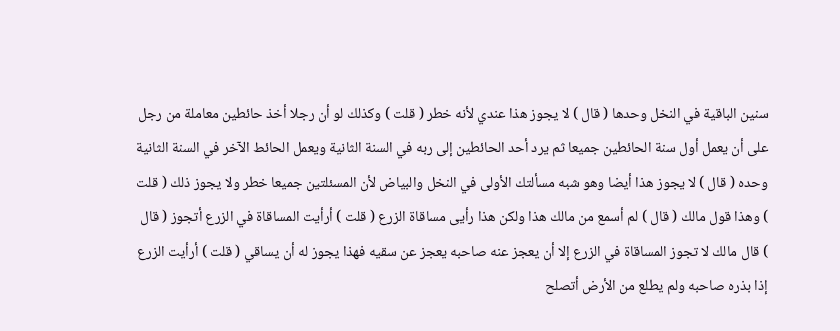سنين الباقية في النخل وحدها ( قال ) لا يجوز هذا عندي لأنه خطر ( قلت ) وكذلك لو أن رجلا أخذ حائطين معاملة من رجل على أن يعمل أول سنة الحائطين جميعا ثم يرد أحد الحائطين إلى ربه في السنة الثانية ويعمل الحائط الآخر في السنة الثانية وحده ( قال ) لا يجوز هذا أيضا وهو شبه مسألتك الأولى في النخل والبياض لأن المسئلتين جميعا خطر ولا يجوز ذلك ( قلت ) وهذا قول مالك ( قال ) لم أسمع من مالك هذا ولكن هذا رأيى مساقاة الزرع ( قلت ) أرأيت المساقاة في الزرع أتجوز ( قال ) قال مالك لا تجوز المساقاة في الزرع إلا أن يعجز عنه صاحبه يعجز عن سقيه فهذا يجوز له أن يساقي ( قلت ) أرأيت الزرع إذا بذره صاحبه ولم يطلع من الأرض أتصلح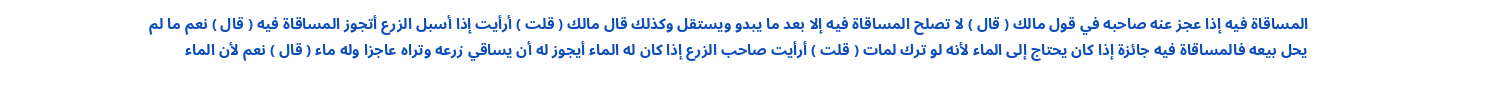المساقاة فيه إذا عجز عنه صاحبه في قول مالك ( قال ) لا تصلح المساقاة فيه إلا بعد ما يبدو ويستقل وكذلك قال مالك ( قلت ) أرأيت إذا أسبل الزرع أتجوز المساقاة فيه ( قال ) نعم ما لم يحل بيعه فالمساقاة فيه جائزة إذا كان يحتاج إلى الماء لأنه لو ترك لمات ( قلت ) أرأيت صاحب الزرع إذا كان له الماء أيجوز له أن يساقي زرعه وتراه عاجزا وله ماء ( قال ) نعم لأن الماء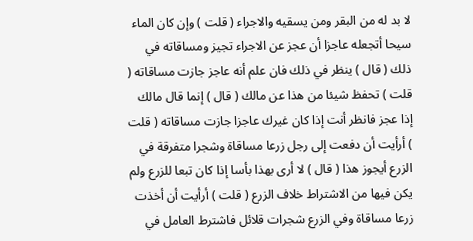لا بد له من البقر ومن يسقيه والاجراء ( قلت ) وإن كان الماء سيحا أتجعله عاجزا أن عجز عن الاجراء تجيز ومساقاته في ذلك ( قال ) ينظر في ذلك فان علم أنه عاجز جازت مساقاته ( قلت ) تحفظ شيئا من هذا عن مالك ( قال ) إنما قال مالك إذا عجز فانظر أنت إذا كان غيرك عاجزا جازت مساقاته ( قلت ) أرأيت أن دفعت إلى رجل زرعا مساقاة وشجرا متفرقة في الزرع أيجوز هذا ( قال ) لا أرى بهذا بأسا إذا كان تبعا للزرع ولم يكن فيها من الاشتراط خلاف الزرع ( قلت ) أرأيت أن أخذت زرعا مساقاة وفي الزرع شجرات قلائل فاشترط العامل في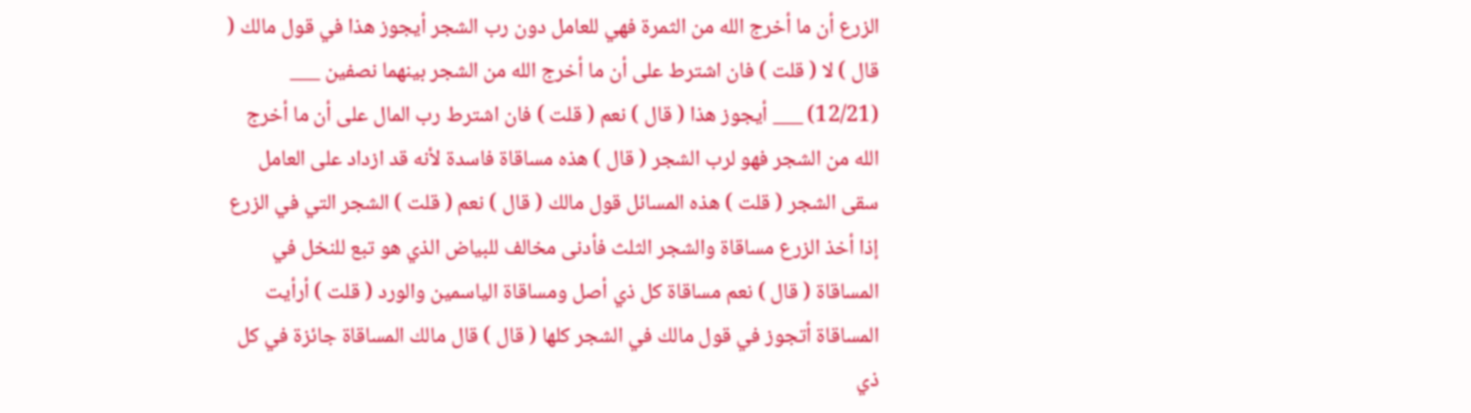الزرع أن ما أخرج الله من الثمرة فهي للعامل دون رب الشجر أيجوز هذا في قول مالك ( قال ) لا ( قلت ) فان اشترط على أن ما أخرج الله من الشجر بينهما نصفين ___ (12/21) ___ أيجوز هذا ( قال ) نعم ( قلت ) فان اشترط رب المال على أن ما أخرج الله من الشجر فهو لرب الشجر ( قال ) هذه مساقاة فاسدة لأنه قد ازداد على العامل سقى الشجر ( قلت ) هذه المسائل قول مالك ( قال ) نعم ( قلت ) الشجر التي في الزرع إذا أخذ الزرع مساقاة والشجر الثلث فأدنى مخالف للبياض الذي هو تبع للنخل في المساقاة ( قال ) نعم مساقاة كل ذي أصل ومساقاة الياسمين والورد ( قلت ) أرأيت المساقاة أتجوز في قول مالك في الشجر كلها ( قال ) قال مالك المساقاة جائزة في كل ذي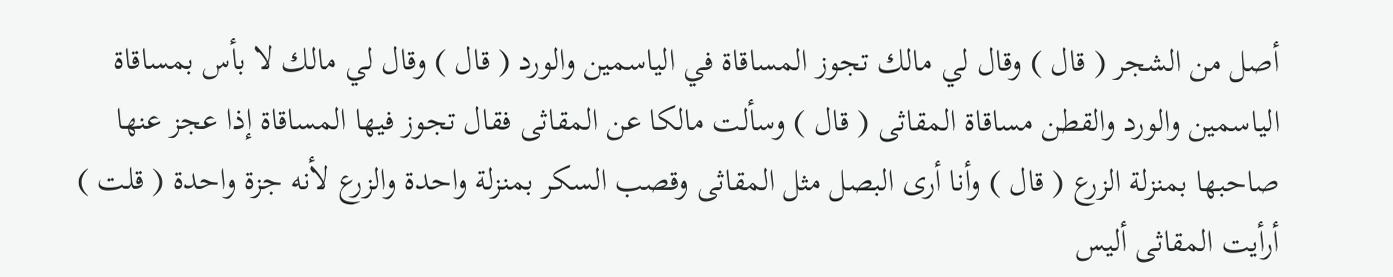أصل من الشجر ( قال ) وقال لي مالك تجوز المساقاة في الياسمين والورد ( قال ) وقال لي مالك لا بأس بمساقاة الياسمين والورد والقطن مساقاة المقاثى ( قال ) وسألت مالكا عن المقاثى فقال تجوز فيها المساقاة إذا عجز عنها صاحبها بمنزلة الزرع ( قال ) وأنا أرى البصل مثل المقاثى وقصب السكر بمنزلة واحدة والزرع لأنه جزة واحدة ( قلت ) أرأيت المقاثى أليس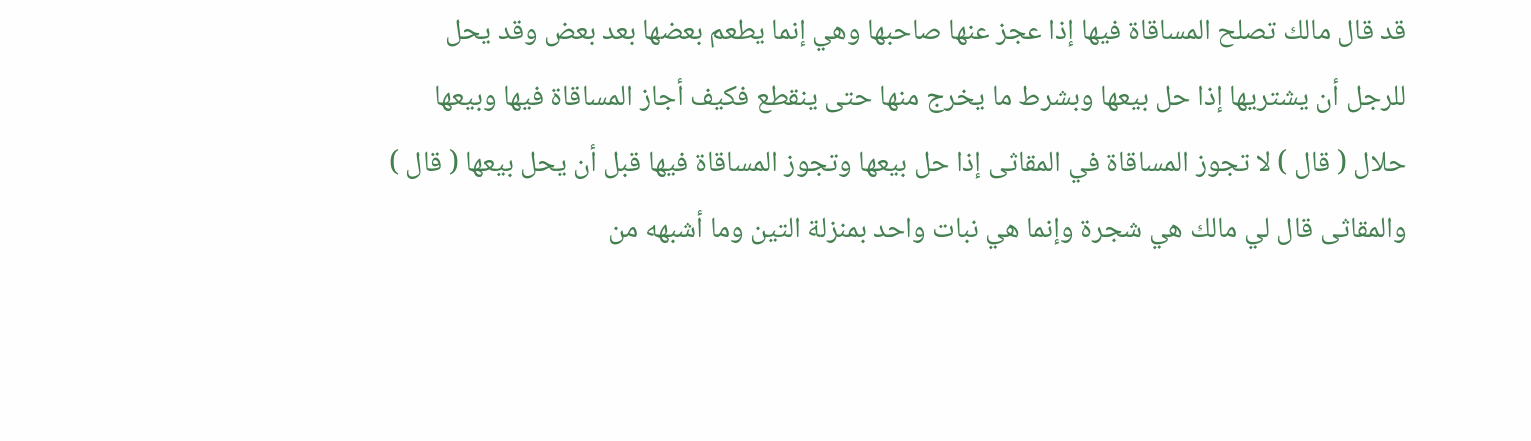قد قال مالك تصلح المساقاة فيها إذا عجز عنها صاحبها وهي إنما يطعم بعضها بعد بعض وقد يحل للرجل أن يشتريها إذا حل بيعها وبشرط ما يخرج منها حتى ينقطع فكيف أجاز المساقاة فيها وبيعها حلال ( قال ) لا تجوز المساقاة في المقاثى إذا حل بيعها وتجوز المساقاة فيها قبل أن يحل بيعها ( قال ) والمقاثى قال لي مالك هي شجرة وإنما هي نبات واحد بمنزلة التين وما أشبهه من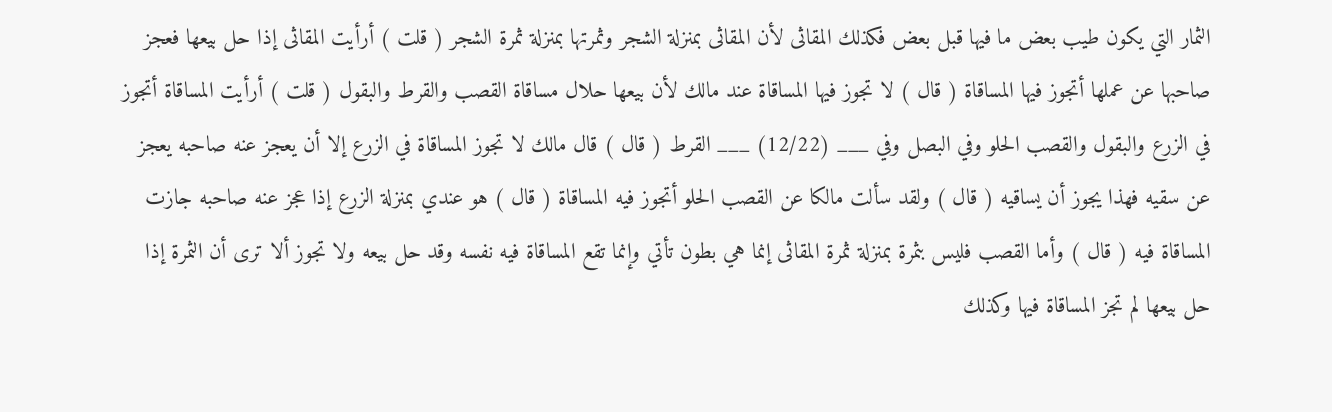الثمار التي يكون طيب بعض ما فيها قبل بعض فكذلك المقاثى لأن المقاثى بمنزلة الشجر وثمرتها بمنزلة ثمرة الشجر ( قلت ) أرأيت المقاثى إذا حل بيعها فعجز صاحبها عن عملها أتجوز فيها المساقاة ( قال ) لا تجوز فيها المساقاة عند مالك لأن بيعها حلال مساقاة القصب والقرط والبقول ( قلت ) أرأيت المساقاة أتجوز في الزرع والبقول والقصب الحلو وفي البصل وفي ___ (12/22) ___ القرط ( قال ) قال مالك لا تجوز المساقاة في الزرع إلا أن يعجز عنه صاحبه يعجز عن سقيه فهذا يجوز أن يساقيه ( قال ) ولقد سألت مالكا عن القصب الحلو أتجوز فيه المساقاة ( قال ) هو عندي بمنزلة الزرع إذا عجز عنه صاحبه جازت المساقاة فيه ( قال ) وأما القصب فليس بثمرة بمنزلة ثمرة المقاثى إنما هي بطون تأتي وإنما تقع المساقاة فيه نفسه وقد حل بيعه ولا تجوز ألا ترى أن الثمرة إذا حل بيعها لم تجز المساقاة فيها وكذلك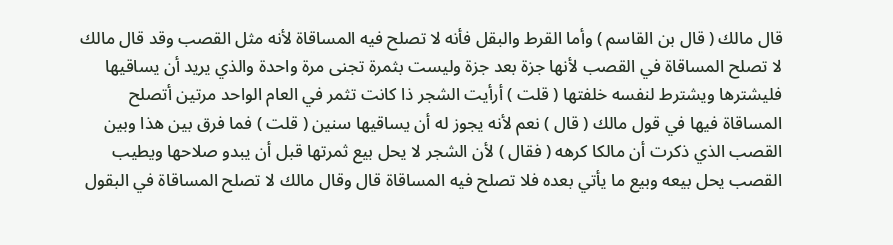قال مالك ( قال بن القاسم ) وأما القرط والبقل فأنه لا تصلح فيه المساقاة لأنه مثل القصب وقد قال مالك لا تصلح المساقاة في القصب لأنها جزة بعد جزة وليست بثمرة تجنى مرة واحدة والذي يريد أن يساقيها فليشترها ويشترط لنفسه خلفتها ( قلت ) أرأيت الشجر ذا كانت تثمر في العام الواحد مرتين أتصلح المساقاة فيها في قول مالك ( قال ) نعم لأنه يجوز له أن يساقيها سنين ( قلت ) فما فرق بين هذا وبين القصب الذي ذكرت أن مالكا كرهه ( فقال ) لأن الشجر لا يحل بيع ثمرتها قبل أن يبدو صلاحها ويطيب القصب يحل بيعه وبيع ما يأتي بعده فلا تصلح فيه المساقاة قال وقال مالك لا تصلح المساقاة في البقول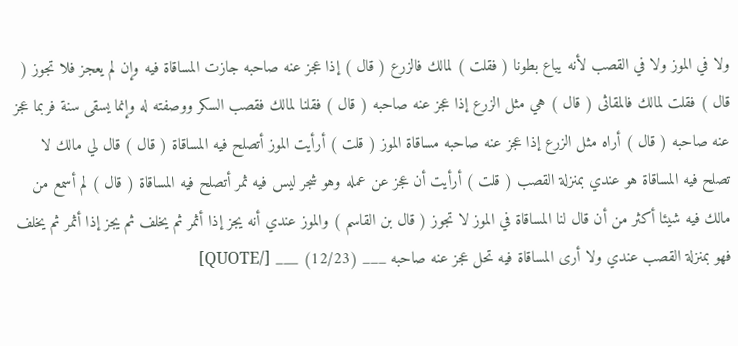ولا في الموز ولا في القصب لأنه يباع بطونا ( فقلت ) لمالك فالزرع ( قال ) إذا عجز عنه صاحبه جازت المساقاة فيه وإن لم يعجز فلا تجوز ( قال ) فقلت لمالك فالمقاثى ( قال ) هي مثل الزرع إذا عجز عنه صاحبه ( قال ) فقلنا لمالك فقصب السكر ووصفته له وإنما يسقى سنة فربما عجز عنه صاحبه ( قال ) أراه مثل الزرع إذا عجز عنه صاحبه مساقاة الموز ( قلت ) أرأيت الموز أتصلح فيه المساقاة ( قال ) قال لي مالك لا تصلح فيه المساقاة هو عندي بمنزلة القصب ( قلت ) أرأيت أن عجز عن عمله وهو شجر ليس فيه ثمر أتصلح فيه المساقاة ( قال ) لم أسمع من مالك فيه شيئا أكثر من أن قال لنا المساقاة في الموز لا تجوز ( قال بن القاسم ) والموز عندي أنه يجز إذا أثمر ثم يخلف ثم يجز إذا أثمر ثم يخلف فهو بمنزلة القصب عندي ولا أرى المساقاة فيه تحل عجز عنه صاحبه ___ (12/23) ___ [/QUOTE]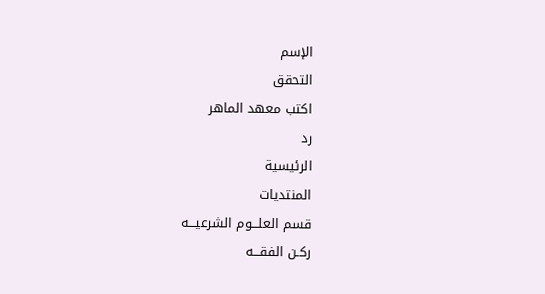الإسم
التحقق
اكتب معهد الماهر
رد
الرئيسية
المنتديات
قسم العلـــوم الشرعيـــه
ركـن الفقـــه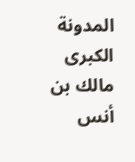المدونة الكبرى مالك بن أنس